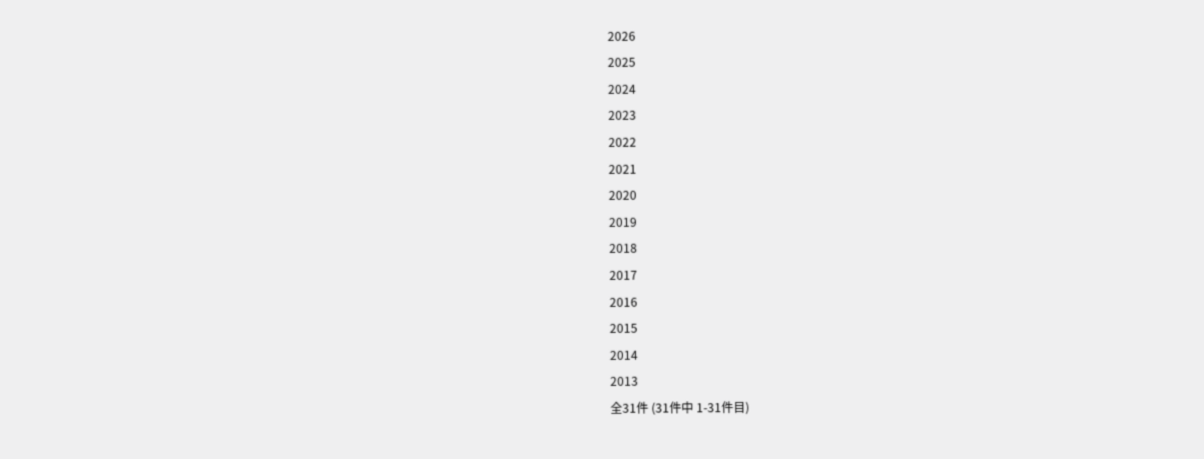2026
2025
2024
2023
2022
2021
2020
2019
2018
2017
2016
2015
2014
2013
全31件 (31件中 1-31件目)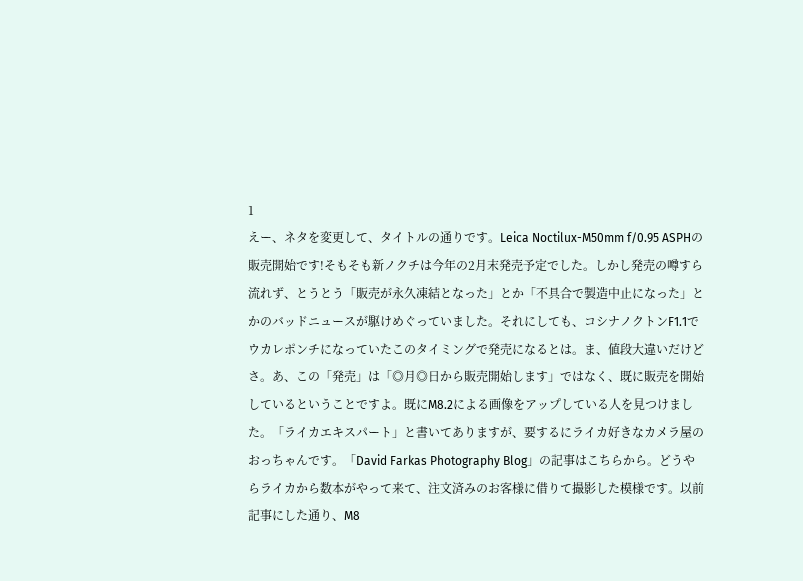1
えー、ネタを変更して、タイトルの通りです。Leica Noctilux-M50mm f/0.95 ASPHの販売開始です!そもそも新ノクチは今年の2月末発売予定でした。しかし発売の噂すら流れず、とうとう「販売が永久凍結となった」とか「不具合で製造中止になった」とかのバッドニュースが駆けめぐっていました。それにしても、コシナノクトンF1.1でウカレポンチになっていたこのタイミングで発売になるとは。ま、値段大違いだけどさ。あ、この「発売」は「◎月◎日から販売開始します」ではなく、既に販売を開始しているということですよ。既にM8.2による画像をアップしている人を見つけました。「ライカエキスパート」と書いてありますが、要するにライカ好きなカメラ屋のおっちゃんです。「David Farkas Photography Blog」の記事はこちらから。どうやらライカから数本がやって来て、注文済みのお客様に借りて撮影した模様です。以前記事にした通り、M8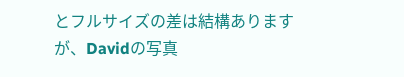とフルサイズの差は結構ありますが、Davidの写真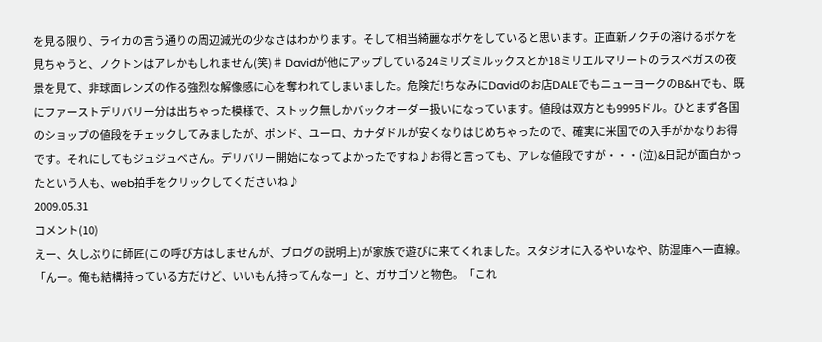を見る限り、ライカの言う通りの周辺減光の少なさはわかります。そして相当綺麗なボケをしていると思います。正直新ノクチの溶けるボケを見ちゃうと、ノクトンはアレかもしれません(笑)♯ Davidが他にアップしている24ミリズミルックスとか18ミリエルマリートのラスベガスの夜景を見て、非球面レンズの作る強烈な解像感に心を奪われてしまいました。危険だ!ちなみにDavidのお店DALEでもニューヨークのB&Hでも、既にファーストデリバリー分は出ちゃった模様で、ストック無しかバックオーダー扱いになっています。値段は双方とも9995ドル。ひとまず各国のショップの値段をチェックしてみましたが、ポンド、ユーロ、カナダドルが安くなりはじめちゃったので、確実に米国での入手がかなりお得です。それにしてもジュジュベさん。デリバリー開始になってよかったですね♪お得と言っても、アレな値段ですが・・・(泣)&日記が面白かったという人も、web拍手をクリックしてくださいね♪
2009.05.31
コメント(10)
えー、久しぶりに師匠(この呼び方はしませんが、ブログの説明上)が家族で遊びに来てくれました。スタジオに入るやいなや、防湿庫へ一直線。「んー。俺も結構持っている方だけど、いいもん持ってんなー」と、ガサゴソと物色。「これ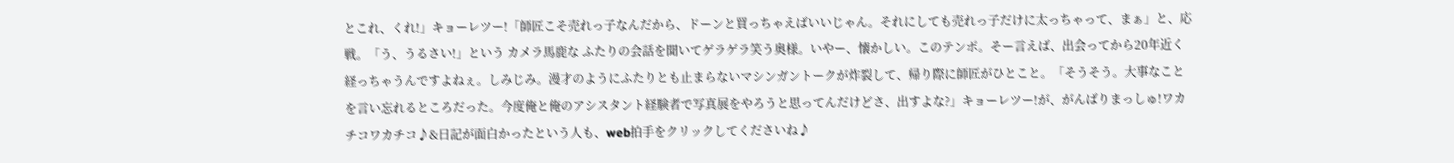とこれ、くれ!」キョーレツー!「師匠こそ売れっ子なんだから、ドーンと買っちゃえばいいじゃん。それにしても売れっ子だけに太っちゃって、まぁ」と、応戦。「う、うるさい!」という カメラ馬鹿な ふたりの会話を聞いてゲラゲラ笑う奥様。いやー、懐かしい。このテンポ。そー言えば、出会ってから20年近く経っちゃうんですよねぇ。しみじみ。漫才のようにふたりとも止まらないマシンガントークが炸裂して、帰り際に師匠がひとこと。「そうそう。大事なことを言い忘れるところだった。今度俺と俺のアシスタント経験者で写真展をやろうと思ってんだけどさ、出すよな?」キョーレツー!が、がんばりまっしゅ!ワカチコワカチコ♪&日記が面白かったという人も、web拍手をクリックしてくださいね♪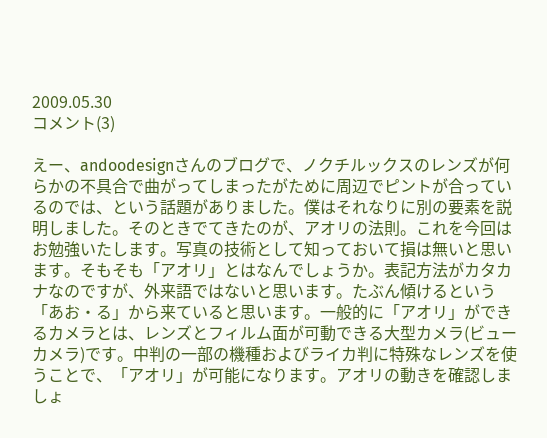2009.05.30
コメント(3)

えー、andoodesignさんのブログで、ノクチルックスのレンズが何らかの不具合で曲がってしまったがために周辺でピントが合っているのでは、という話題がありました。僕はそれなりに別の要素を説明しました。そのときでてきたのが、アオリの法則。これを今回はお勉強いたします。写真の技術として知っておいて損は無いと思います。そもそも「アオリ」とはなんでしょうか。表記方法がカタカナなのですが、外来語ではないと思います。たぶん傾けるという「あお・る」から来ていると思います。一般的に「アオリ」ができるカメラとは、レンズとフィルム面が可動できる大型カメラ(ビューカメラ)です。中判の一部の機種およびライカ判に特殊なレンズを使うことで、「アオリ」が可能になります。アオリの動きを確認しましょ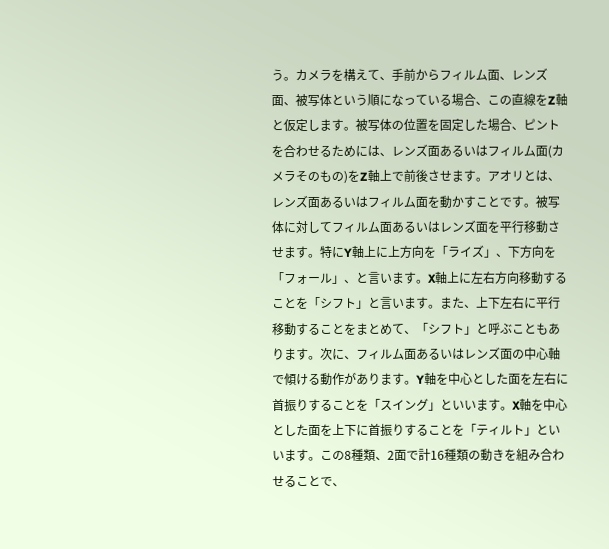う。カメラを構えて、手前からフィルム面、レンズ面、被写体という順になっている場合、この直線をZ軸と仮定します。被写体の位置を固定した場合、ピントを合わせるためには、レンズ面あるいはフィルム面(カメラそのもの)をZ軸上で前後させます。アオリとは、レンズ面あるいはフィルム面を動かすことです。被写体に対してフィルム面あるいはレンズ面を平行移動させます。特にY軸上に上方向を「ライズ」、下方向を「フォール」、と言います。X軸上に左右方向移動することを「シフト」と言います。また、上下左右に平行移動することをまとめて、「シフト」と呼ぶこともあります。次に、フィルム面あるいはレンズ面の中心軸で傾ける動作があります。Y軸を中心とした面を左右に首振りすることを「スイング」といいます。X軸を中心とした面を上下に首振りすることを「ティルト」といいます。この8種類、2面で計16種類の動きを組み合わせることで、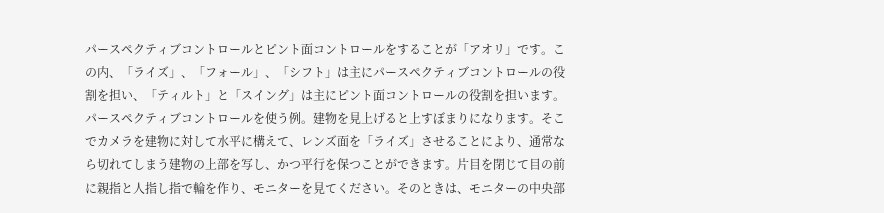パースペクティブコントロールとピント面コントロールをすることが「アオリ」です。この内、「ライズ」、「フォール」、「シフト」は主にパースペクティブコントロールの役割を担い、「ティルト」と「スイング」は主にピント面コントロールの役割を担います。パースペクティブコントロールを使う例。建物を見上げると上すぼまりになります。そこでカメラを建物に対して水平に構えて、レンズ面を「ライズ」させることにより、通常なら切れてしまう建物の上部を写し、かつ平行を保つことができます。片目を閉じて目の前に親指と人指し指で輪を作り、モニターを見てください。そのときは、モニターの中央部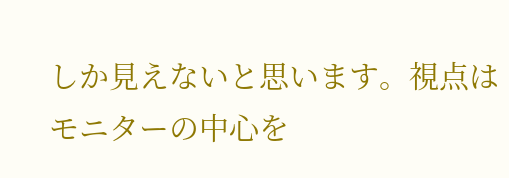しか見えないと思います。視点はモニターの中心を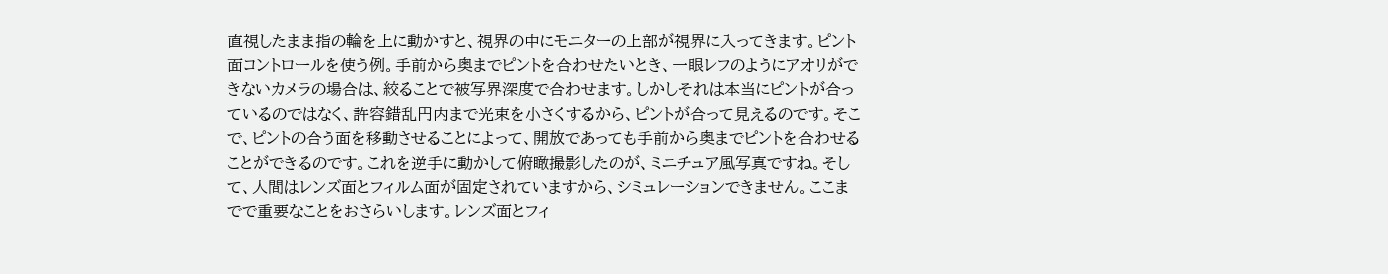直視したまま指の輪を上に動かすと、視界の中にモニターの上部が視界に入ってきます。ピント面コントロールを使う例。手前から奥までピントを合わせたいとき、一眼レフのようにアオリができないカメラの場合は、絞ることで被写界深度で合わせます。しかしそれは本当にピントが合っているのではなく、許容錯乱円内まで光束を小さくするから、ピントが合って見えるのです。そこで、ピントの合う面を移動させることによって、開放であっても手前から奥までピントを合わせることができるのです。これを逆手に動かして俯瞰撮影したのが、ミニチュア風写真ですね。そして、人間はレンズ面とフィルム面が固定されていますから、シミュレーションできません。ここまでで重要なことをおさらいします。レンズ面とフィ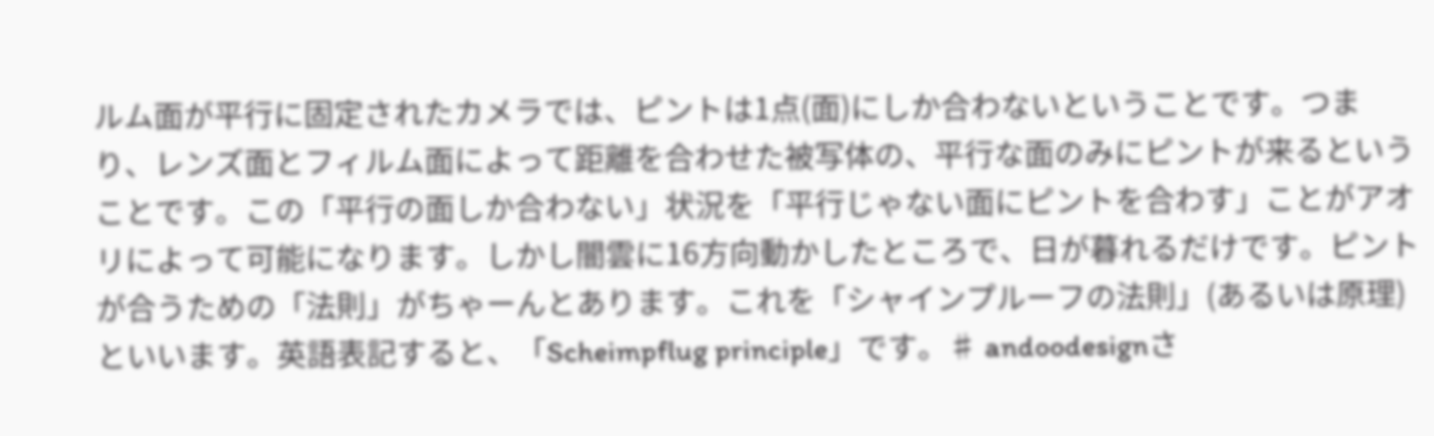ルム面が平行に固定されたカメラでは、ピントは1点(面)にしか合わないということです。つまり、レンズ面とフィルム面によって距離を合わせた被写体の、平行な面のみにピントが来るということです。この「平行の面しか合わない」状況を「平行じゃない面にピントを合わす」ことがアオリによって可能になります。しかし闇雲に16方向動かしたところで、日が暮れるだけです。ピントが合うための「法則」がちゃーんとあります。これを「シャインプルーフの法則」(あるいは原理)といいます。英語表記すると、「Scheimpflug principle」です。♯ andoodesignさ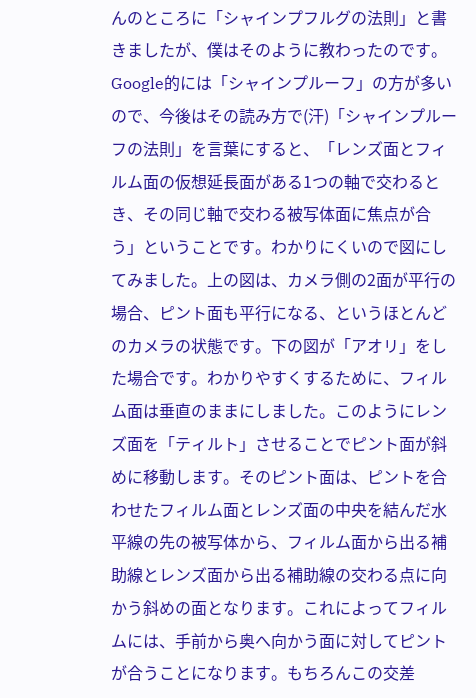んのところに「シャインプフルグの法則」と書きましたが、僕はそのように教わったのです。Google的には「シャインプルーフ」の方が多いので、今後はその読み方で(汗)「シャインプルーフの法則」を言葉にすると、「レンズ面とフィルム面の仮想延長面がある1つの軸で交わるとき、その同じ軸で交わる被写体面に焦点が合う」ということです。わかりにくいので図にしてみました。上の図は、カメラ側の2面が平行の場合、ピント面も平行になる、というほとんどのカメラの状態です。下の図が「アオリ」をした場合です。わかりやすくするために、フィルム面は垂直のままにしました。このようにレンズ面を「ティルト」させることでピント面が斜めに移動します。そのピント面は、ピントを合わせたフィルム面とレンズ面の中央を結んだ水平線の先の被写体から、フィルム面から出る補助線とレンズ面から出る補助線の交わる点に向かう斜めの面となります。これによってフィルムには、手前から奥へ向かう面に対してピントが合うことになります。もちろんこの交差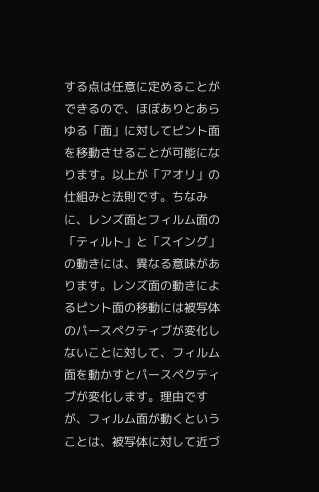する点は任意に定めることができるので、ほぼありとあらゆる「面」に対してピント面を移動させることが可能になります。以上が「アオリ」の仕組みと法則です。ちなみに、レンズ面とフィルム面の「ティルト」と「スイング」の動きには、異なる意味があります。レンズ面の動きによるピント面の移動には被写体のパースペクティブが変化しないことに対して、フィルム面を動かすとパースペクティブが変化します。理由ですが、フィルム面が動くということは、被写体に対して近づ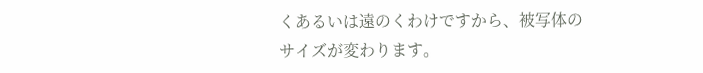くあるいは遠のくわけですから、被写体のサイズが変わります。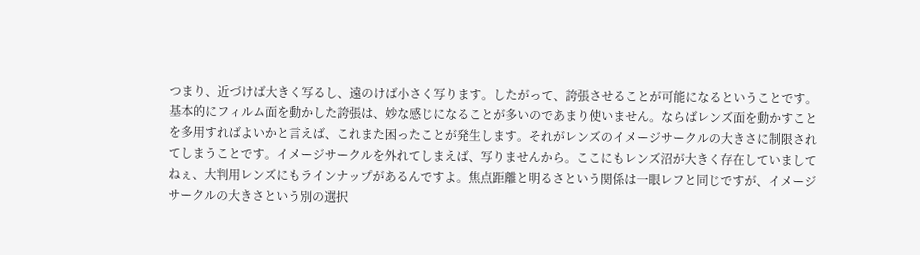つまり、近づけば大きく写るし、遠のけば小さく写ります。したがって、誇張させることが可能になるということです。基本的にフィルム面を動かした誇張は、妙な感じになることが多いのであまり使いません。ならばレンズ面を動かすことを多用すればよいかと言えば、これまた困ったことが発生します。それがレンズのイメージサークルの大きさに制限されてしまうことです。イメージサークルを外れてしまえば、写りませんから。ここにもレンズ沼が大きく存在していましてねぇ、大判用レンズにもラインナップがあるんですよ。焦点距離と明るさという関係は一眼レフと同じですが、イメージサークルの大きさという別の選択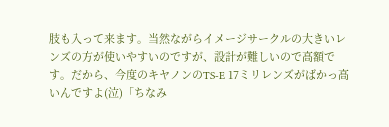肢も入って来ます。当然ながらイメージサークルの大きいレンズの方が使いやすいのですが、設計が難しいので高額です。だから、今度のキヤノンのTS-E 17ミリレンズがばかっ高いんですよ(泣)「ちなみ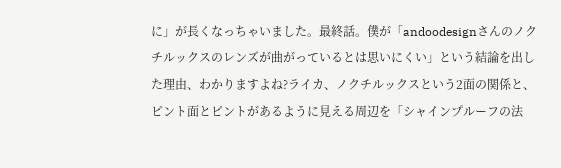に」が長くなっちゃいました。最終話。僕が「andoodesignさんのノクチルックスのレンズが曲がっているとは思いにくい」という結論を出した理由、わかりますよね?ライカ、ノクチルックスという2面の関係と、ピント面とピントがあるように見える周辺を「シャインプルーフの法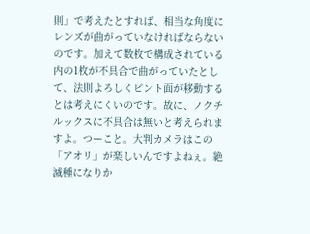則」で考えたとすれば、相当な角度にレンズが曲がっていなければならないのです。加えて数枚で構成されている内の1枚が不具合で曲がっていたとして、法則よろしくピント面が移動するとは考えにくいのです。故に、ノクチルックスに不具合は無いと考えられますよ。つーこと。大判カメラはこの「アオリ」が楽しいんですよねぇ。絶滅種になりか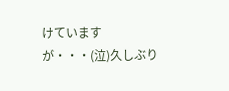けていますが・・・(泣)久しぶり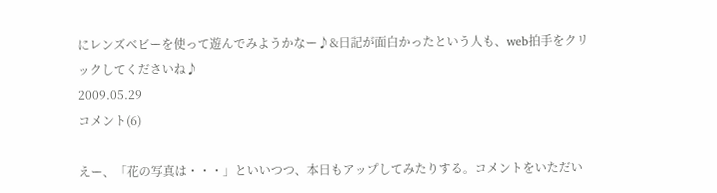にレンズベビーを使って遊んでみようかなー♪&日記が面白かったという人も、web拍手をクリックしてくださいね♪
2009.05.29
コメント(6)

えー、「花の写真は・・・」といいつつ、本日もアップしてみたりする。コメントをいただい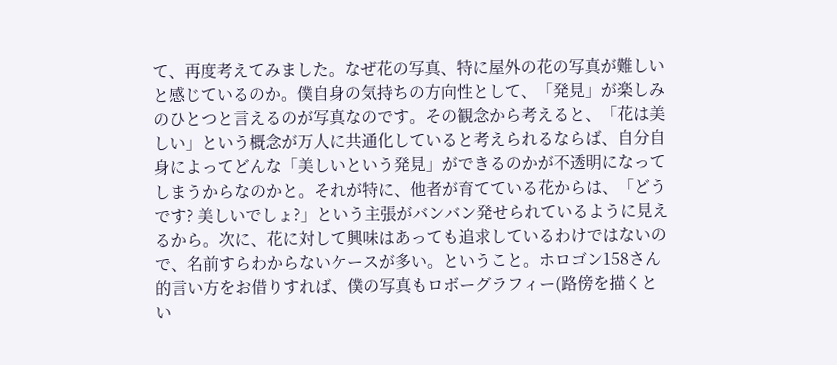て、再度考えてみました。なぜ花の写真、特に屋外の花の写真が難しいと感じているのか。僕自身の気持ちの方向性として、「発見」が楽しみのひとつと言えるのが写真なのです。その観念から考えると、「花は美しい」という概念が万人に共通化していると考えられるならば、自分自身によってどんな「美しいという発見」ができるのかが不透明になってしまうからなのかと。それが特に、他者が育てている花からは、「どうです? 美しいでしょ?」という主張がバンバン発せられているように見えるから。次に、花に対して興味はあっても追求しているわけではないので、名前すらわからないケースが多い。ということ。ホロゴン158さん的言い方をお借りすれば、僕の写真もロボーグラフィー(路傍を描くとい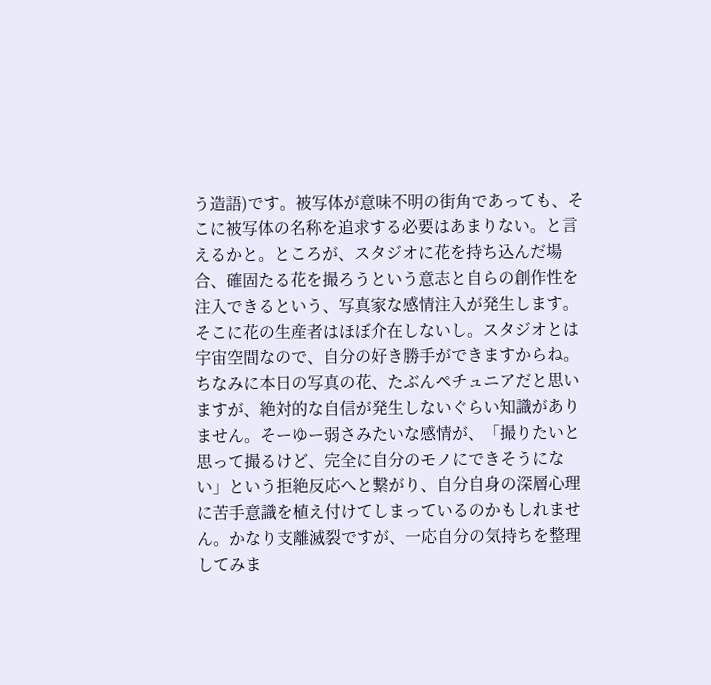う造語)です。被写体が意味不明の街角であっても、そこに被写体の名称を追求する必要はあまりない。と言えるかと。ところが、スタジオに花を持ち込んだ場合、確固たる花を撮ろうという意志と自らの創作性を注入できるという、写真家な感情注入が発生します。そこに花の生産者はほぼ介在しないし。スタジオとは宇宙空間なので、自分の好き勝手ができますからね。ちなみに本日の写真の花、たぶんペチュニアだと思いますが、絶対的な自信が発生しないぐらい知識がありません。そーゆー弱さみたいな感情が、「撮りたいと思って撮るけど、完全に自分のモノにできそうにない」という拒絶反応へと繋がり、自分自身の深層心理に苦手意識を植え付けてしまっているのかもしれません。かなり支離滅裂ですが、一応自分の気持ちを整理してみま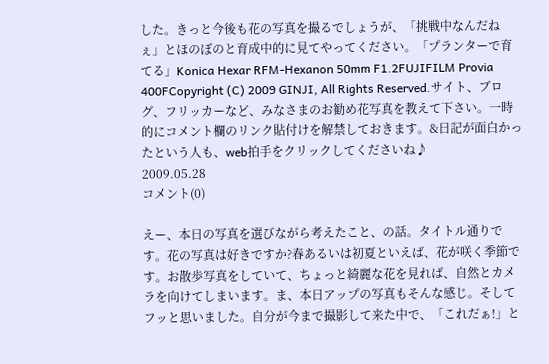した。きっと今後も花の写真を撮るでしょうが、「挑戦中なんだねぇ」とほのぼのと育成中的に見てやってください。「プランターで育てる」Konica Hexar RFM-Hexanon 50mm F1.2FUJIFILM Provia 400FCopyright (C) 2009 GINJI, All Rights Reserved.サイト、ブログ、フリッカーなど、みなさまのお勧め花写真を教えて下さい。一時的にコメント欄のリンク貼付けを解禁しておきます。&日記が面白かったという人も、web拍手をクリックしてくださいね♪
2009.05.28
コメント(0)

えー、本日の写真を選びながら考えたこと、の話。タイトル通りです。花の写真は好きですか?春あるいは初夏といえば、花が咲く季節です。お散歩写真をしていて、ちょっと綺麗な花を見れば、自然とカメラを向けてしまいます。ま、本日アップの写真もそんな感じ。そしてフッと思いました。自分が今まで撮影して来た中で、「これだぁ!」と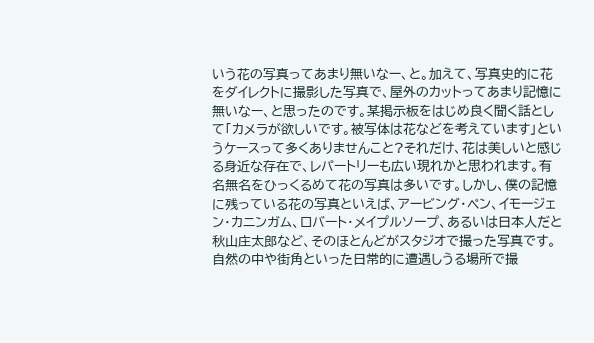いう花の写真ってあまり無いなー、と。加えて、写真史的に花をダイレクトに撮影した写真で、屋外のカットってあまり記憶に無いなー、と思ったのです。某掲示板をはじめ良く聞く話として「カメラが欲しいです。被写体は花などを考えています」というケースって多くありませんこと?それだけ、花は美しいと感じる身近な存在で、レパートリーも広い現れかと思われます。有名無名をひっくるめて花の写真は多いです。しかし、僕の記憶に残っている花の写真といえば、アービング・ペン、イモージェン・カニンガム、ロバート・メイプルソープ、あるいは日本人だと秋山庄太郎など、そのほとんどがスタジオで撮った写真です。自然の中や街角といった日常的に遭遇しうる場所で撮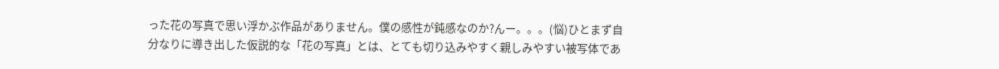った花の写真で思い浮かぶ作品がありません。僕の感性が鈍感なのか?んー。。。(悩)ひとまず自分なりに導き出した仮説的な「花の写真」とは、とても切り込みやすく親しみやすい被写体であ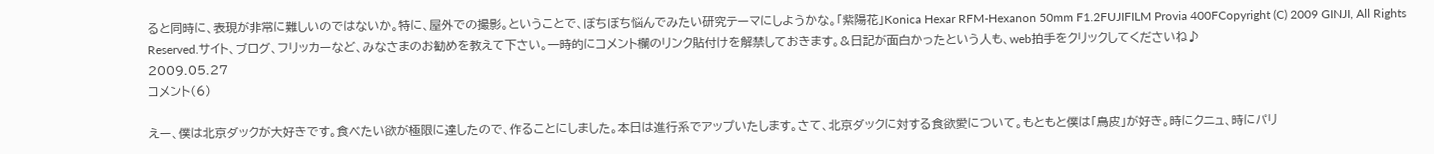ると同時に、表現が非常に難しいのではないか。特に、屋外での撮影。ということで、ぼちぼち悩んでみたい研究テーマにしようかな。「紫陽花」Konica Hexar RFM-Hexanon 50mm F1.2FUJIFILM Provia 400FCopyright (C) 2009 GINJI, All Rights Reserved.サイト、ブログ、フリッカーなど、みなさまのお勧めを教えて下さい。一時的にコメント欄のリンク貼付けを解禁しておきます。&日記が面白かったという人も、web拍手をクリックしてくださいね♪
2009.05.27
コメント(6)

えー、僕は北京ダックが大好きです。食べたい欲が極限に達したので、作ることにしました。本日は進行系でアップいたします。さて、北京ダックに対する食欲愛について。もともと僕は「鳥皮」が好き。時にクニュ、時にパリ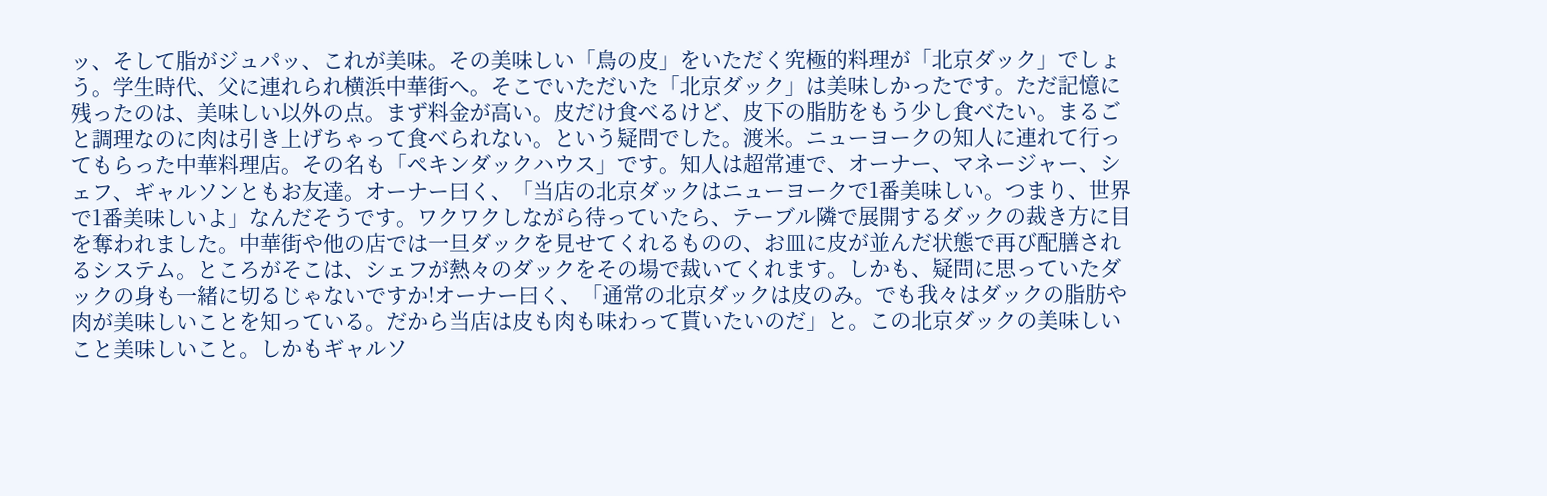ッ、そして脂がジュパッ、これが美味。その美味しい「鳥の皮」をいただく究極的料理が「北京ダック」でしょう。学生時代、父に連れられ横浜中華街へ。そこでいただいた「北京ダック」は美味しかったです。ただ記憶に残ったのは、美味しい以外の点。まず料金が高い。皮だけ食べるけど、皮下の脂肪をもう少し食べたい。まるごと調理なのに肉は引き上げちゃって食べられない。という疑問でした。渡米。ニューヨークの知人に連れて行ってもらった中華料理店。その名も「ペキンダックハウス」です。知人は超常連で、オーナー、マネージャー、シェフ、ギャルソンともお友達。オーナー曰く、「当店の北京ダックはニューヨークで1番美味しい。つまり、世界で1番美味しいよ」なんだそうです。ワクワクしながら待っていたら、テーブル隣で展開するダックの裁き方に目を奪われました。中華街や他の店では一旦ダックを見せてくれるものの、お皿に皮が並んだ状態で再び配膳されるシステム。ところがそこは、シェフが熱々のダックをその場で裁いてくれます。しかも、疑問に思っていたダックの身も一緒に切るじゃないですか!オーナー曰く、「通常の北京ダックは皮のみ。でも我々はダックの脂肪や肉が美味しいことを知っている。だから当店は皮も肉も味わって貰いたいのだ」と。この北京ダックの美味しいこと美味しいこと。しかもギャルソ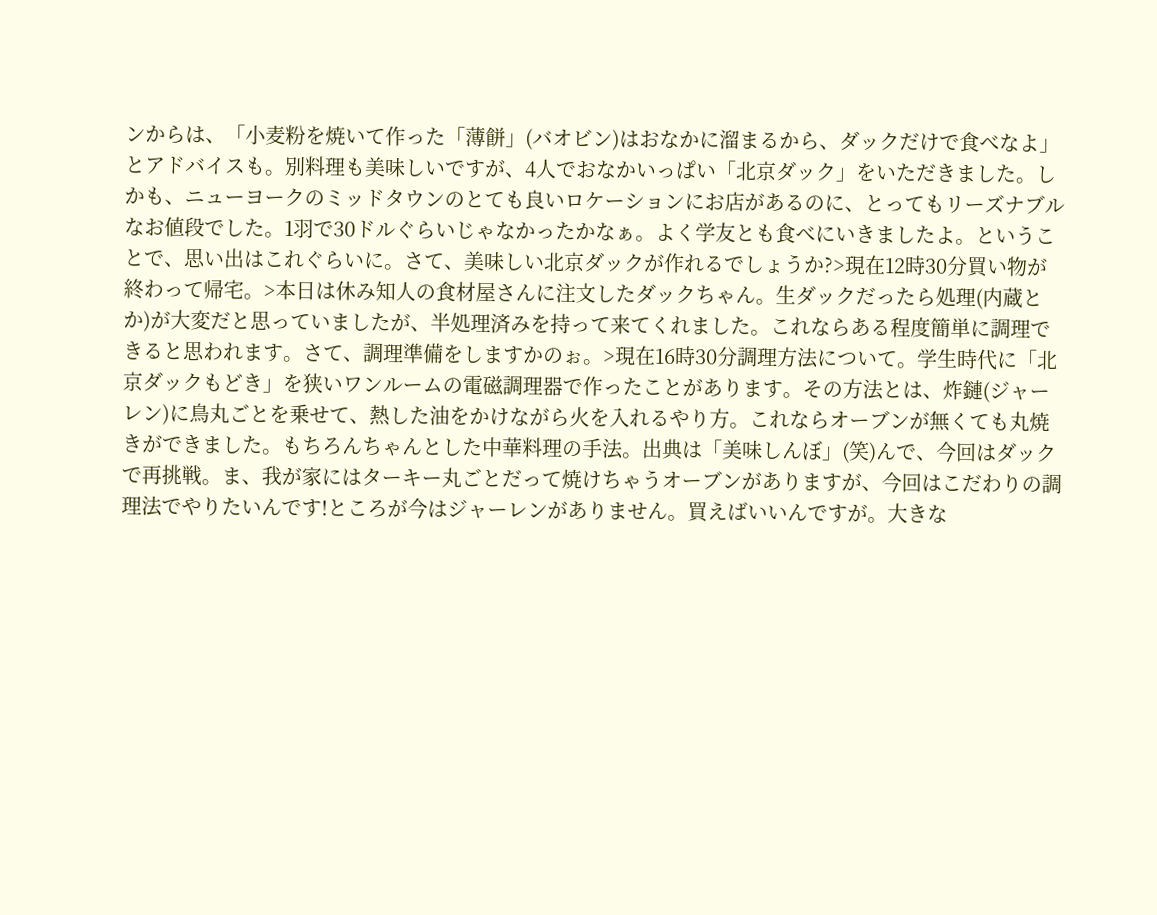ンからは、「小麦粉を焼いて作った「薄餅」(バオビン)はおなかに溜まるから、ダックだけで食べなよ」とアドバイスも。別料理も美味しいですが、4人でおなかいっぱい「北京ダック」をいただきました。しかも、ニューヨークのミッドタウンのとても良いロケーションにお店があるのに、とってもリーズナブルなお値段でした。1羽で30ドルぐらいじゃなかったかなぁ。よく学友とも食べにいきましたよ。ということで、思い出はこれぐらいに。さて、美味しい北京ダックが作れるでしょうか?>現在12時30分買い物が終わって帰宅。>本日は休み知人の食材屋さんに注文したダックちゃん。生ダックだったら処理(内蔵とか)が大変だと思っていましたが、半処理済みを持って来てくれました。これならある程度簡単に調理できると思われます。さて、調理準備をしますかのぉ。>現在16時30分調理方法について。学生時代に「北京ダックもどき」を狭いワンルームの電磁調理器で作ったことがあります。その方法とは、炸鏈(ジャーレン)に鳥丸ごとを乗せて、熱した油をかけながら火を入れるやり方。これならオーブンが無くても丸焼きができました。もちろんちゃんとした中華料理の手法。出典は「美味しんぼ」(笑)んで、今回はダックで再挑戦。ま、我が家にはターキー丸ごとだって焼けちゃうオーブンがありますが、今回はこだわりの調理法でやりたいんです!ところが今はジャーレンがありません。買えばいいんですが。大きな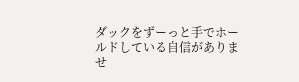ダックをずーっと手でホールドしている自信がありませ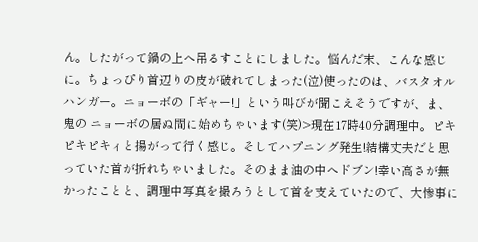ん。したがって鍋の上へ吊るすことにしました。悩んだ末、こんな感じに。ちょっぴり首辺りの皮が破れてしまった(泣)使ったのは、バスタオルハンガー。ニョーボの「ギャー!」という叫びが聞こえそうですが、ま、 鬼の ニョーボの居ぬ間に始めちゃいます(笑)>現在17時40分調理中。ピキピキピキィと揚がって行く感じ。そしてハプニング発生!結構丈夫だと思っていた首が折れちゃいました。そのまま油の中へドブン!幸い高さが無かったことと、調理中写真を撮ろうとして首を支えていたので、大惨事に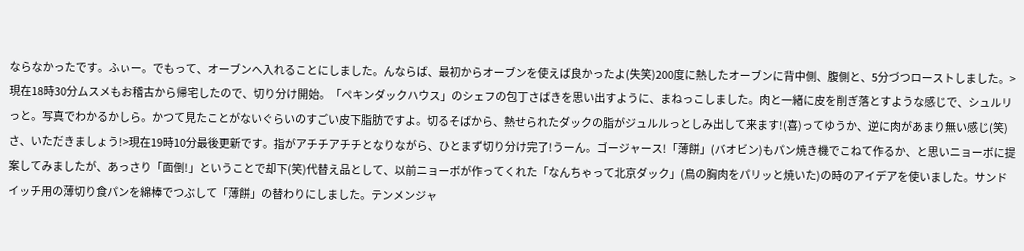ならなかったです。ふぃー。でもって、オーブンへ入れることにしました。んならば、最初からオーブンを使えば良かったよ(失笑)200度に熱したオーブンに背中側、腹側と、5分づつローストしました。>現在18時30分ムスメもお稽古から帰宅したので、切り分け開始。「ペキンダックハウス」のシェフの包丁さばきを思い出すように、まねっこしました。肉と一緒に皮を削ぎ落とすような感じで、シュルリっと。写真でわかるかしら。かつて見たことがないぐらいのすごい皮下脂肪ですよ。切るそばから、熱せられたダックの脂がジュルルっとしみ出して来ます!(喜)ってゆうか、逆に肉があまり無い感じ(笑)さ、いただきましょう!>現在19時10分最後更新です。指がアチチアチチとなりながら、ひとまず切り分け完了!うーん。ゴージャース!「薄餅」(バオビン)もパン焼き機でこねて作るか、と思いニョーボに提案してみましたが、あっさり「面倒!」ということで却下(笑)代替え品として、以前ニョーボが作ってくれた「なんちゃって北京ダック」(鳥の胸肉をパリッと焼いた)の時のアイデアを使いました。サンドイッチ用の薄切り食パンを綿棒でつぶして「薄餅」の替わりにしました。テンメンジャ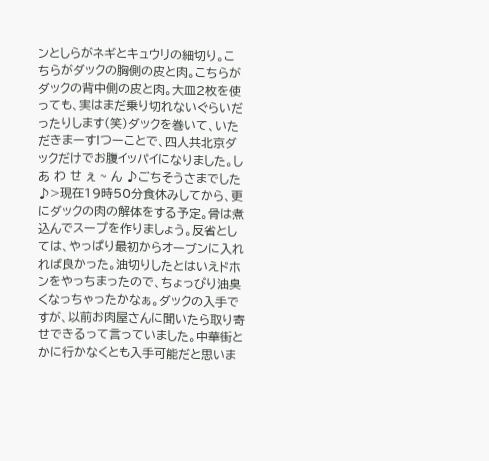ンとしらがネギとキュウリの細切り。こちらがダックの胸側の皮と肉。こちらがダックの背中側の皮と肉。大皿2枚を使っても、実はまだ乗り切れないぐらいだったりします(笑)ダックを巻いて、いただきまーす!つーことで、四人共北京ダックだけでお腹イッパイになりました。し あ わ せ ぇ ~ ん ♪ごちそうさまでした♪>現在19時50分食休みしてから、更にダックの肉の解体をする予定。骨は煮込んでスープを作りましょう。反省としては、やっぱり最初からオーブンに入れれば良かった。油切りしたとはいえドホンをやっちまったので、ちょっぴり油臭くなっちゃったかなぁ。ダックの入手ですが、以前お肉屋さんに聞いたら取り寄せできるって言っていました。中華街とかに行かなくとも入手可能だと思いま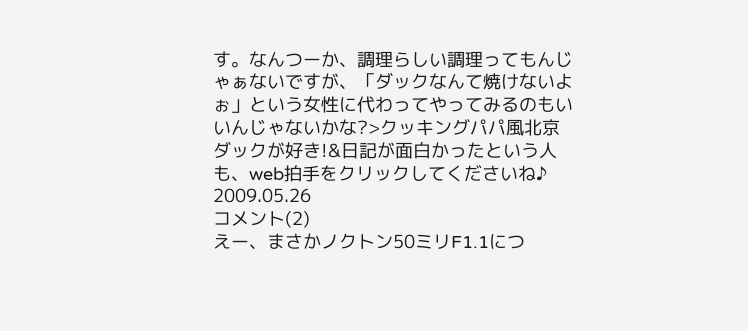す。なんつーか、調理らしい調理ってもんじゃぁないですが、「ダックなんて焼けないよぉ」という女性に代わってやってみるのもいいんじゃないかな?>クッキングパパ風北京ダックが好き!&日記が面白かったという人も、web拍手をクリックしてくださいね♪
2009.05.26
コメント(2)
えー、まさかノクトン50ミリF1.1につ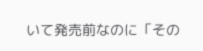いて発売前なのに「その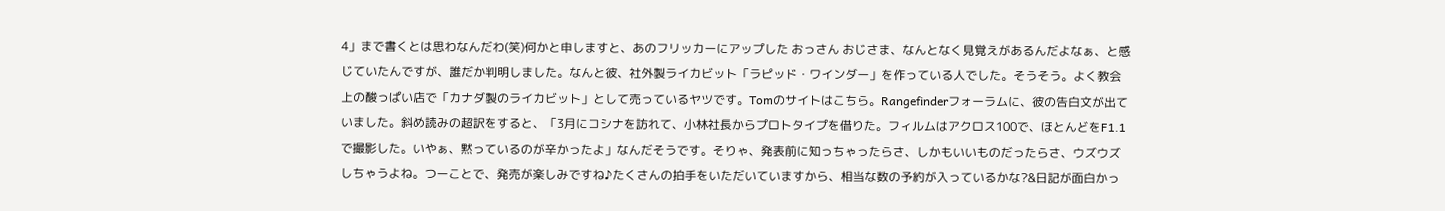4」まで書くとは思わなんだわ(笑)何かと申しますと、あのフリッカーにアップした おっさん おじさま、なんとなく見覚えがあるんだよなぁ、と感じていたんですが、誰だか判明しました。なんと彼、社外製ライカビット「ラピッド・ワインダー」を作っている人でした。そうそう。よく教会上の酸っぱい店で「カナダ製のライカビット」として売っているヤツです。Tomのサイトはこちら。Rangefinderフォーラムに、彼の告白文が出ていました。斜め読みの超訳をすると、「3月にコシナを訪れて、小林社長からプロトタイプを借りた。フィルムはアクロス100で、ほとんどをF1.1で撮影した。いやぁ、黙っているのが辛かったよ」なんだそうです。そりゃ、発表前に知っちゃったらさ、しかもいいものだったらさ、ウズウズしちゃうよね。つーことで、発売が楽しみですね♪たくさんの拍手をいただいていますから、相当な数の予約が入っているかな?&日記が面白かっ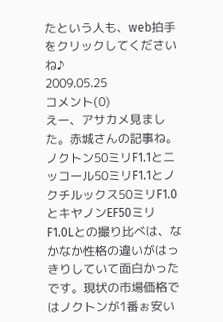たという人も、web拍手をクリックしてくださいね♪
2009.05.25
コメント(0)
えー、アサカメ見ました。赤城さんの記事ね。ノクトン50ミリF1.1とニッコール50ミリF1.1とノクチルックス50ミリF1.0とキヤノンEF50ミリF1.0Lとの撮り比べは、なかなか性格の違いがはっきりしていて面白かったです。現状の市場価格ではノクトンが1番ぉ安い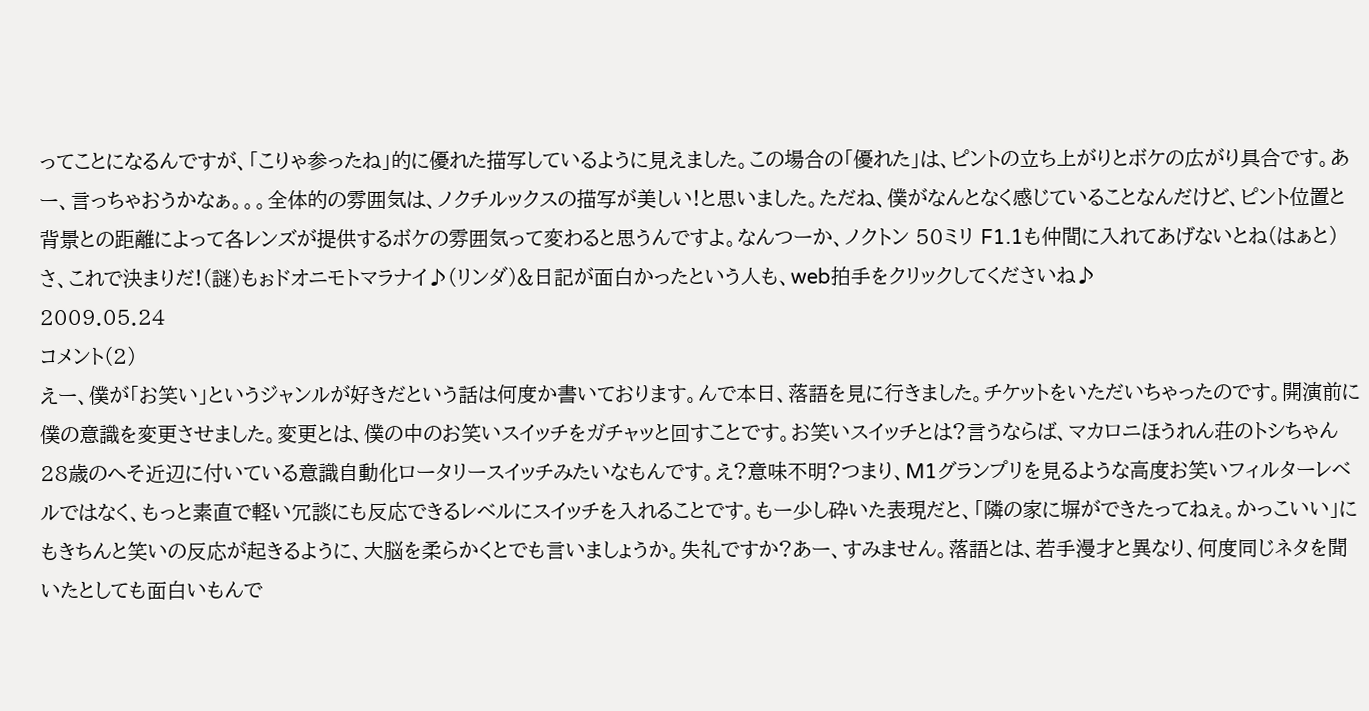ってことになるんですが、「こりゃ参ったね」的に優れた描写しているように見えました。この場合の「優れた」は、ピントの立ち上がりとボケの広がり具合です。あー、言っちゃおうかなぁ。。。全体的の雰囲気は、ノクチルックスの描写が美しい!と思いました。ただね、僕がなんとなく感じていることなんだけど、ピント位置と背景との距離によって各レンズが提供するボケの雰囲気って変わると思うんですよ。なんつーか、ノクトン 50ミリ F1.1も仲間に入れてあげないとね(はぁと)さ、これで決まりだ!(謎)もぉドオニモトマラナイ♪(リンダ)&日記が面白かったという人も、web拍手をクリックしてくださいね♪
2009.05.24
コメント(2)
えー、僕が「お笑い」というジャンルが好きだという話は何度か書いております。んで本日、落語を見に行きました。チケットをいただいちゃったのです。開演前に僕の意識を変更させました。変更とは、僕の中のお笑いスイッチをガチャッと回すことです。お笑いスイッチとは?言うならば、マカロニほうれん荘のトシちゃん28歳のへそ近辺に付いている意識自動化ロータリースイッチみたいなもんです。え?意味不明?つまり、M1グランプリを見るような高度お笑いフィルターレベルではなく、もっと素直で軽い冗談にも反応できるレベルにスイッチを入れることです。もー少し砕いた表現だと、「隣の家に塀ができたってねぇ。かっこいい」にもきちんと笑いの反応が起きるように、大脳を柔らかくとでも言いましょうか。失礼ですか?あー、すみません。落語とは、若手漫才と異なり、何度同じネタを聞いたとしても面白いもんで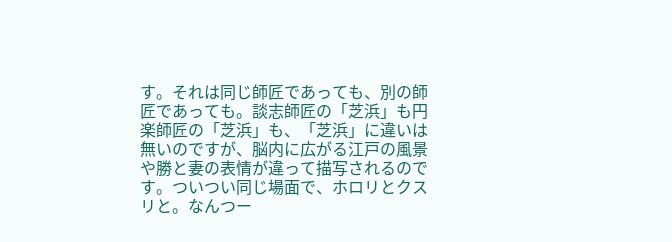す。それは同じ師匠であっても、別の師匠であっても。談志師匠の「芝浜」も円楽師匠の「芝浜」も、「芝浜」に違いは無いのですが、脳内に広がる江戸の風景や勝と妻の表情が違って描写されるのです。ついつい同じ場面で、ホロリとクスリと。なんつー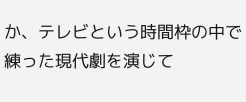か、テレビという時間枠の中で練った現代劇を演じて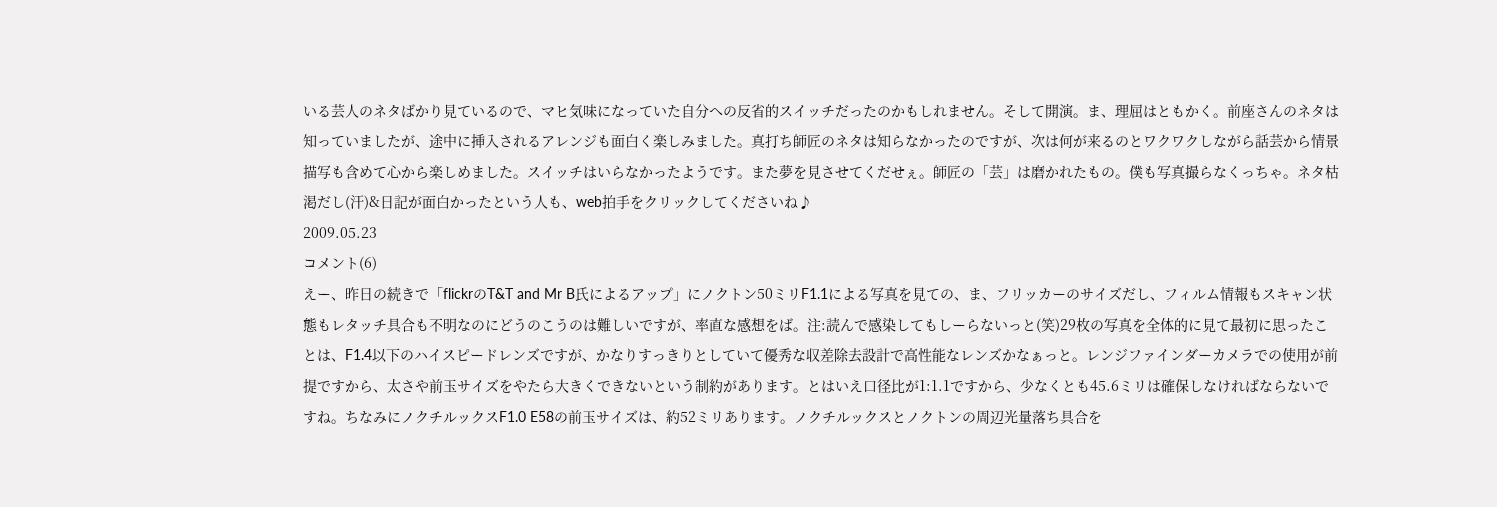いる芸人のネタばかり見ているので、マヒ気味になっていた自分への反省的スイッチだったのかもしれません。そして開演。ま、理屈はともかく。前座さんのネタは知っていましたが、途中に挿入されるアレンジも面白く楽しみました。真打ち師匠のネタは知らなかったのですが、次は何が来るのとワクワクしながら話芸から情景描写も含めて心から楽しめました。スイッチはいらなかったようです。また夢を見させてくだせぇ。師匠の「芸」は磨かれたもの。僕も写真撮らなくっちゃ。ネタ枯渇だし(汗)&日記が面白かったという人も、web拍手をクリックしてくださいね♪
2009.05.23
コメント(6)
えー、昨日の続きで「flickrのT&T and Mr B氏によるアップ」にノクトン50ミリF1.1による写真を見ての、ま、フリッカーのサイズだし、フィルム情報もスキャン状態もレタッチ具合も不明なのにどうのこうのは難しいですが、率直な感想をば。注:読んで感染してもしーらないっと(笑)29枚の写真を全体的に見て最初に思ったことは、F1.4以下のハイスピードレンズですが、かなりすっきりとしていて優秀な収差除去設計で高性能なレンズかなぁっと。レンジファインダーカメラでの使用が前提ですから、太さや前玉サイズをやたら大きくできないという制約があります。とはいえ口径比が1:1.1ですから、少なくとも45.6ミリは確保しなければならないですね。ちなみにノクチルックスF1.0 E58の前玉サイズは、約52ミリあります。ノクチルックスとノクトンの周辺光量落ち具合を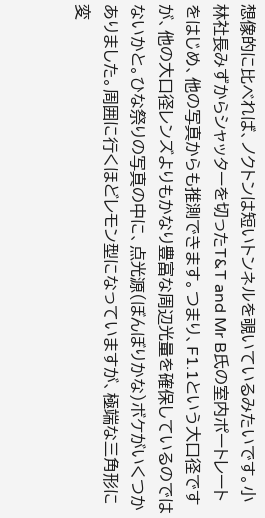想像的に比べれば、ノクトンは短いトンネルを覗いているみたいです。小林社長みずからシャッターを切ったT&T and Mr B氏の室内ポートレートをはじめ、他の写真からも推測できます。つまり、F1.1という大口径ですが、他の大口径レンズよりもかなり豊富な周辺光量を確保しているのではないかと。ひな祭りの写真の中に、点光源(ぼんぼりかな)ボケがいくつかありました。周囲に行くほどレモン型になっていますが、極端な三角形に変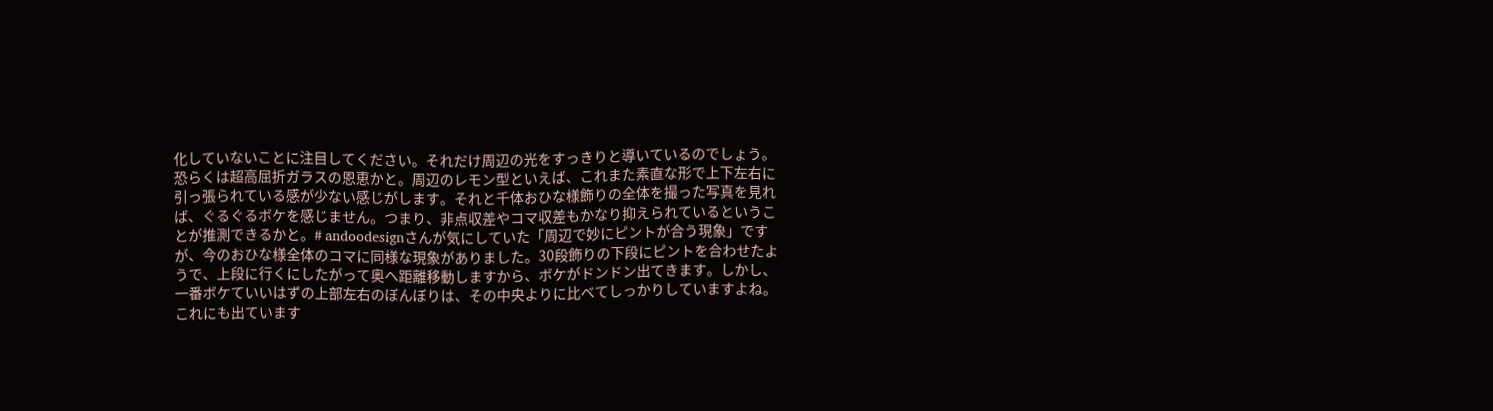化していないことに注目してください。それだけ周辺の光をすっきりと導いているのでしょう。恐らくは超高屈折ガラスの恩恵かと。周辺のレモン型といえば、これまた素直な形で上下左右に引っ張られている感が少ない感じがします。それと千体おひな様飾りの全体を撮った写真を見れば、ぐるぐるボケを感じません。つまり、非点収差やコマ収差もかなり抑えられているということが推測できるかと。# andoodesignさんが気にしていた「周辺で妙にピントが合う現象」ですが、今のおひな様全体のコマに同様な現象がありました。30段飾りの下段にピントを合わせたようで、上段に行くにしたがって奥へ距離移動しますから、ボケがドンドン出てきます。しかし、一番ボケていいはずの上部左右のぼんぼりは、その中央よりに比べてしっかりしていますよね。これにも出ています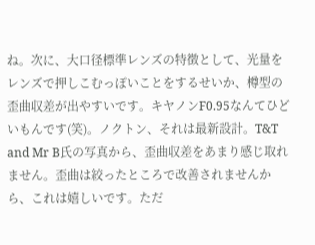ね。次に、大口径標準レンズの特徴として、光量をレンズで押しこむっぽいことをするせいか、樽型の歪曲収差が出やすいです。キヤノンF0.95なんてひどいもんです(笑)。ノクトン、それは最新設計。T&T and Mr B氏の写真から、歪曲収差をあまり感じ取れません。歪曲は絞ったところで改善されませんから、これは嬉しいです。ただ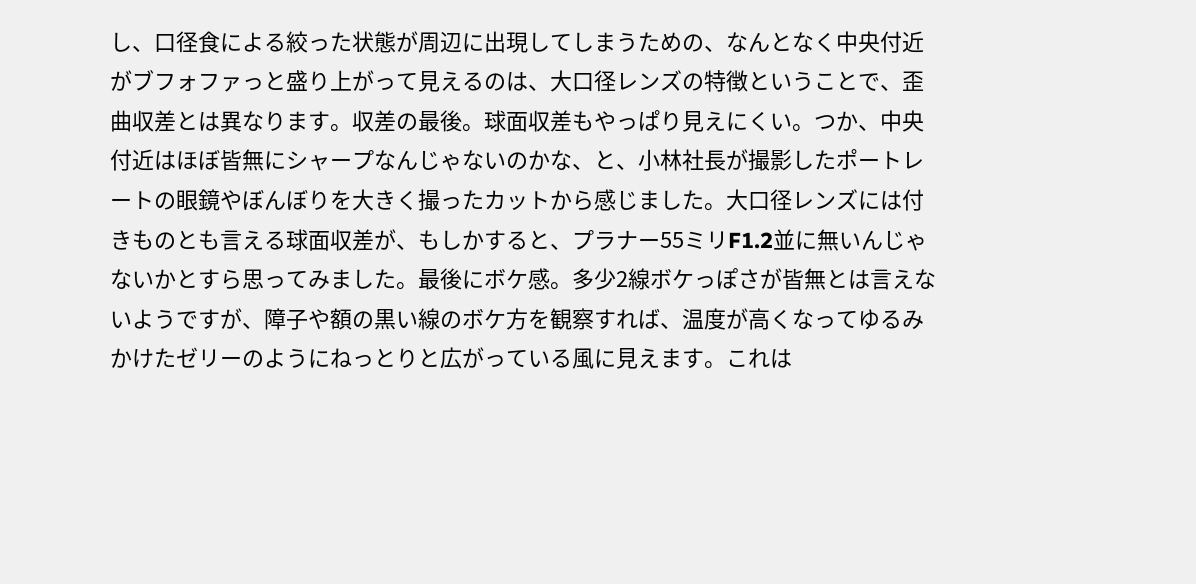し、口径食による絞った状態が周辺に出現してしまうための、なんとなく中央付近がブフォファっと盛り上がって見えるのは、大口径レンズの特徴ということで、歪曲収差とは異なります。収差の最後。球面収差もやっぱり見えにくい。つか、中央付近はほぼ皆無にシャープなんじゃないのかな、と、小林社長が撮影したポートレートの眼鏡やぼんぼりを大きく撮ったカットから感じました。大口径レンズには付きものとも言える球面収差が、もしかすると、プラナー55ミリF1.2並に無いんじゃないかとすら思ってみました。最後にボケ感。多少2線ボケっぽさが皆無とは言えないようですが、障子や額の黒い線のボケ方を観察すれば、温度が高くなってゆるみかけたゼリーのようにねっとりと広がっている風に見えます。これは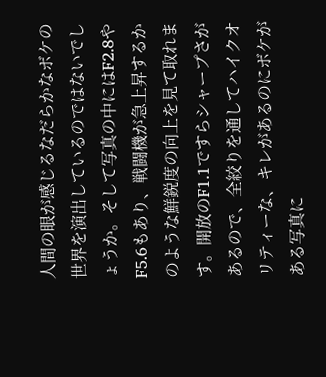人間の眼が感じるなだらかなボケの世界を演出しているのではないでしょうか。そして写真の中にはF2.8やF5.6もあり、戦闘機が急上昇するかのような鮮鋭度の向上を見て取れます。開放のF1.1ですらシャープさがあるので、全絞りを通してハイクオリティーな、キレがあるのにボケがある写真に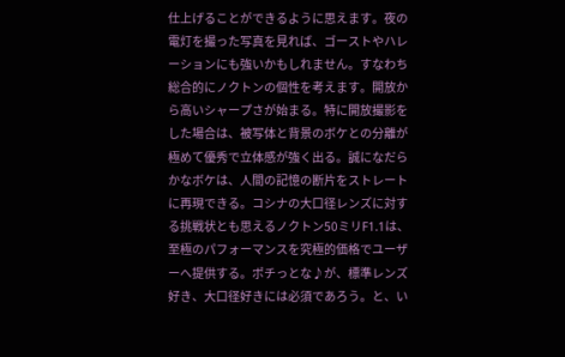仕上げることができるように思えます。夜の電灯を撮った写真を見れば、ゴーストやハレーションにも強いかもしれません。すなわち総合的にノクトンの個性を考えます。開放から高いシャープさが始まる。特に開放撮影をした場合は、被写体と背景のボケとの分離が極めて優秀で立体感が強く出る。誠になだらかなボケは、人間の記憶の断片をストレートに再現できる。コシナの大口径レンズに対する挑戦状とも思えるノクトン50ミリF1.1は、至極のパフォーマンスを究極的価格でユーザーへ提供する。ポチっとな♪が、標準レンズ好き、大口径好きには必須であろう。と、い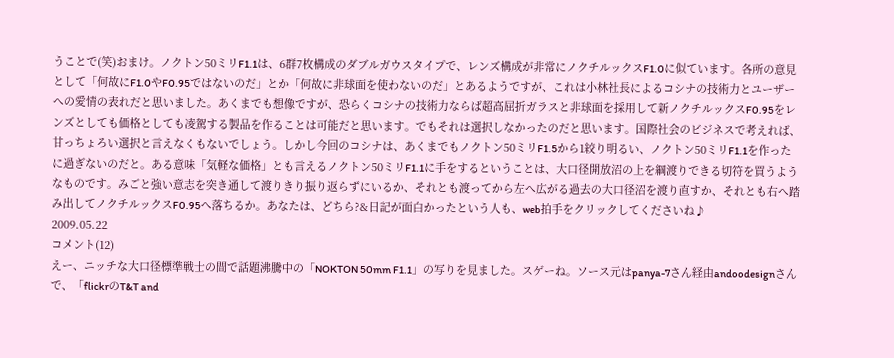うことで(笑)おまけ。ノクトン50ミリF1.1は、6群7枚構成のダブルガウスタイプで、レンズ構成が非常にノクチルックスF1.0に似ています。各所の意見として「何故にF1.0やF0.95ではないのだ」とか「何故に非球面を使わないのだ」とあるようですが、これは小林社長によるコシナの技術力とユーザーへの愛情の表れだと思いました。あくまでも想像ですが、恐らくコシナの技術力ならば超高屈折ガラスと非球面を採用して新ノクチルックスF0.95をレンズとしても価格としても凌駕する製品を作ることは可能だと思います。でもそれは選択しなかったのだと思います。国際社会のビジネスで考えれば、甘っちょろい選択と言えなくもないでしょう。しかし今回のコシナは、あくまでもノクトン50ミリF1.5から1絞り明るい、ノクトン50ミリF1.1を作ったに過ぎないのだと。ある意味「気軽な価格」とも言えるノクトン50ミリF1.1に手をするということは、大口径開放沼の上を綱渡りできる切符を買うようなものです。みごと強い意志を突き通して渡りきり振り返らずにいるか、それとも渡ってから左へ広がる過去の大口径沼を渡り直すか、それとも右へ踏み出してノクチルックスF0.95へ落ちるか。あなたは、どちら?&日記が面白かったという人も、web拍手をクリックしてくださいね♪
2009.05.22
コメント(12)
えー、ニッチな大口径標準戦士の間で話題沸騰中の「NOKTON 50mm F1.1」の写りを見ました。スゲーね。ソース元はpanya-7さん経由andoodesignさんで、「flickrのT&T and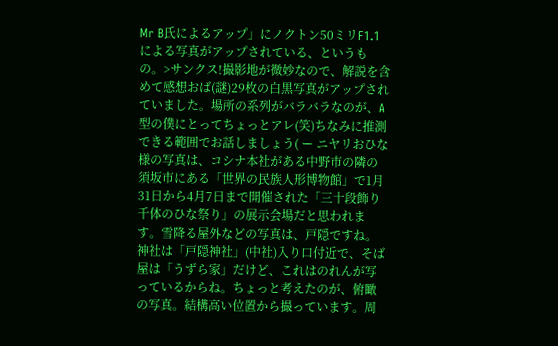Mr B氏によるアップ」にノクトン50ミリF1.1による写真がアップされている、というもの。>サンクス!撮影地が微妙なので、解説を含めて感想おば(謎)29枚の白黒写真がアップされていました。場所の系列がバラバラなのが、A型の僕にとってちょっとアレ(笑)ちなみに推測できる範囲でお話しましょう( ー ニヤリおひな様の写真は、コシナ本社がある中野市の隣の須坂市にある「世界の民族人形博物館」で1月31日から4月7日まで開催された「三十段飾り千体のひな祭り」の展示会場だと思われます。雪降る屋外などの写真は、戸隠ですね。神社は「戸隠神社」(中社)入り口付近で、そば屋は「うずら家」だけど、これはのれんが写っているからね。ちょっと考えたのが、俯瞰の写真。結構高い位置から撮っています。周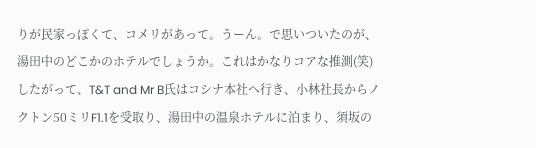りが民家っぽくて、コメリがあって。うーん。で思いついたのが、湯田中のどこかのホテルでしょうか。これはかなりコアな推測(笑)したがって、T&T and Mr B氏はコシナ本社へ行き、小林社長からノクトン50ミリF1.1を受取り、湯田中の温泉ホテルに泊まり、須坂の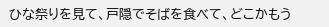ひな祭りを見て、戸隠でそばを食べて、どこかもう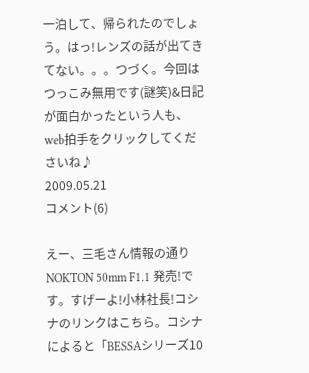一泊して、帰られたのでしょう。はっ!レンズの話が出てきてない。。。つづく。今回はつっこみ無用です(謎笑)&日記が面白かったという人も、web拍手をクリックしてくださいね♪
2009.05.21
コメント(6)

えー、三毛さん情報の通りNOKTON 50mm F1.1 発売!です。すげーよ!小林社長!コシナのリンクはこちら。コシナによると「BESSAシリーズ10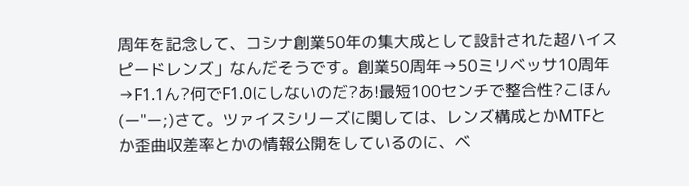周年を記念して、コシナ創業50年の集大成として設計された超ハイスピードレンズ」なんだそうです。創業50周年→50ミリベッサ10周年→F1.1ん?何でF1.0にしないのだ?あ!最短100センチで整合性?こほん(ー"ー;)さて。ツァイスシリーズに関しては、レンズ構成とかMTFとか歪曲収差率とかの情報公開をしているのに、ベ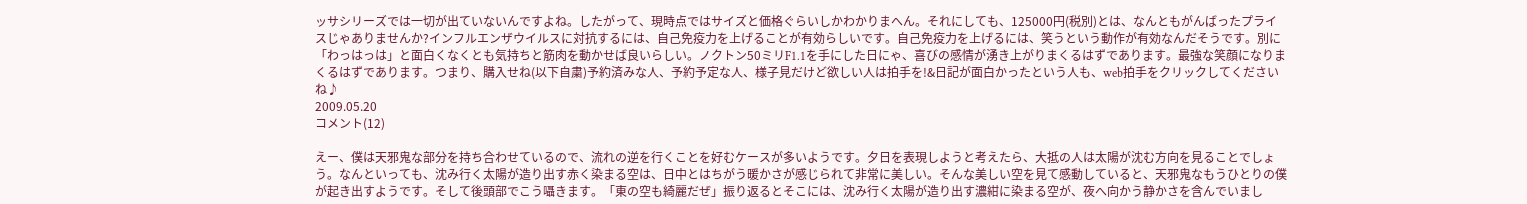ッサシリーズでは一切が出ていないんですよね。したがって、現時点ではサイズと価格ぐらいしかわかりまへん。それにしても、125000円(税別)とは、なんともがんばったプライスじゃありませんか?インフルエンザウイルスに対抗するには、自己免疫力を上げることが有効らしいです。自己免疫力を上げるには、笑うという動作が有効なんだそうです。別に「わっはっは」と面白くなくとも気持ちと筋肉を動かせば良いらしい。ノクトン50ミリF1.1を手にした日にゃ、喜びの感情が湧き上がりまくるはずであります。最強な笑顔になりまくるはずであります。つまり、購入せね(以下自粛)予約済みな人、予約予定な人、様子見だけど欲しい人は拍手を!&日記が面白かったという人も、web拍手をクリックしてくださいね♪
2009.05.20
コメント(12)

えー、僕は天邪鬼な部分を持ち合わせているので、流れの逆を行くことを好むケースが多いようです。夕日を表現しようと考えたら、大抵の人は太陽が沈む方向を見ることでしょう。なんといっても、沈み行く太陽が造り出す赤く染まる空は、日中とはちがう暖かさが感じられて非常に美しい。そんな美しい空を見て感動していると、天邪鬼なもうひとりの僕が起き出すようです。そして後頭部でこう囁きます。「東の空も綺麗だぜ」振り返るとそこには、沈み行く太陽が造り出す濃紺に染まる空が、夜へ向かう静かさを含んでいまし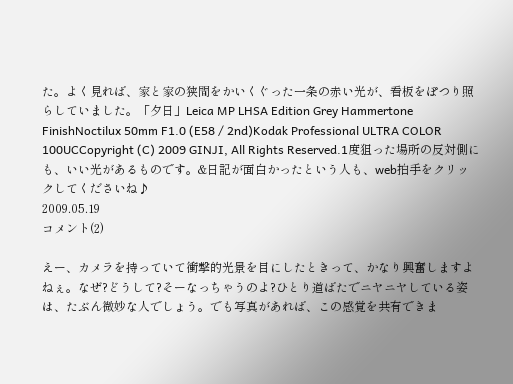た。よく見れば、家と家の狭間をかいくぐった一条の赤い光が、看板をぽつり照らしていました。「夕日」Leica MP LHSA Edition Grey Hammertone FinishNoctilux 50mm F1.0 (E58 / 2nd)Kodak Professional ULTRA COLOR 100UCCopyright (C) 2009 GINJI, All Rights Reserved.1度狙った場所の反対側にも、いい光があるものです。&日記が面白かったという人も、web拍手をクリックしてくださいね♪
2009.05.19
コメント(2)

えー、カメラを持っていて衝撃的光景を目にしたときって、かなり興奮しますよねぇ。なぜ?どうして?そーなっちゃうのよ?ひとり道ばたでニヤニヤしている姿は、たぶん微妙な人でしょう。でも写真があれば、この感覚を共有できま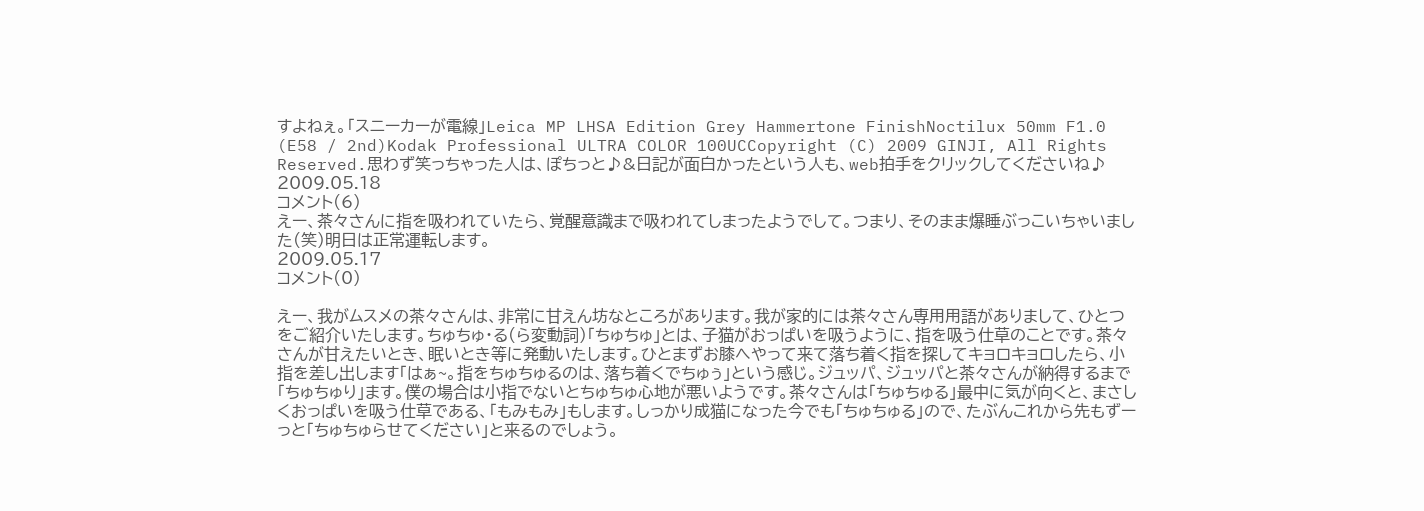すよねぇ。「スニーカーが電線」Leica MP LHSA Edition Grey Hammertone FinishNoctilux 50mm F1.0 (E58 / 2nd)Kodak Professional ULTRA COLOR 100UCCopyright (C) 2009 GINJI, All Rights Reserved.思わず笑っちゃった人は、ぽちっと♪&日記が面白かったという人も、web拍手をクリックしてくださいね♪
2009.05.18
コメント(6)
えー、茶々さんに指を吸われていたら、覚醒意識まで吸われてしまったようでして。つまり、そのまま爆睡ぶっこいちゃいました(笑)明日は正常運転します。
2009.05.17
コメント(0)

えー、我がムスメの茶々さんは、非常に甘えん坊なところがあります。我が家的には茶々さん専用用語がありまして、ひとつをご紹介いたします。ちゅちゅ・る(ら変動詞)「ちゅちゅ」とは、子猫がおっぱいを吸うように、指を吸う仕草のことです。茶々さんが甘えたいとき、眠いとき等に発動いたします。ひとまずお膝へやって来て落ち着く指を探してキョロキョロしたら、小指を差し出します「はぁ~。指をちゅちゅるのは、落ち着くでちゅぅ」という感じ。ジュッパ、ジュッパと茶々さんが納得するまで「ちゅちゅり」ます。僕の場合は小指でないとちゅちゅ心地が悪いようです。茶々さんは「ちゅちゅる」最中に気が向くと、まさしくおっぱいを吸う仕草である、「もみもみ」もします。しっかり成猫になった今でも「ちゅちゅる」ので、たぶんこれから先もずーっと「ちゅちゅらせてください」と来るのでしょう。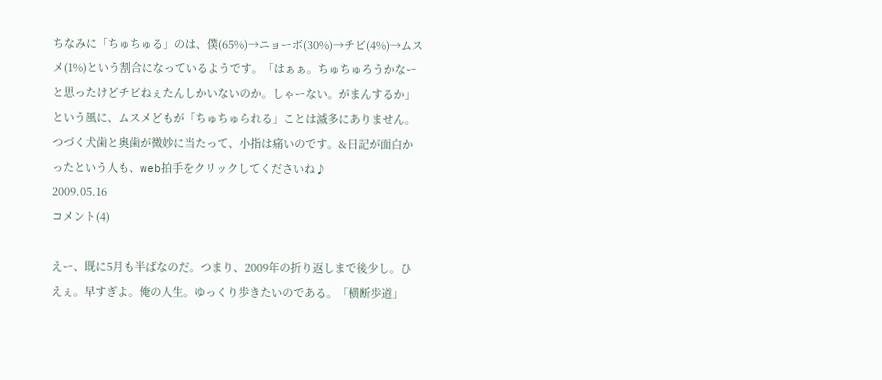ちなみに「ちゅちゅる」のは、僕(65%)→ニョーボ(30%)→チビ(4%)→ムスメ(1%)という割合になっているようです。「はぁぁ。ちゅちゅろうかなーと思ったけどチビねぇたんしかいないのか。しゃーない。がまんするか」という風に、ムスメどもが「ちゅちゅられる」ことは滅多にありません。つづく犬歯と奥歯が微妙に当たって、小指は痛いのです。&日記が面白かったという人も、web拍手をクリックしてくださいね♪
2009.05.16
コメント(4)

えー、既に5月も半ばなのだ。つまり、2009年の折り返しまで後少し。ひえぇ。早すぎよ。俺の人生。ゆっくり歩きたいのである。「横断歩道」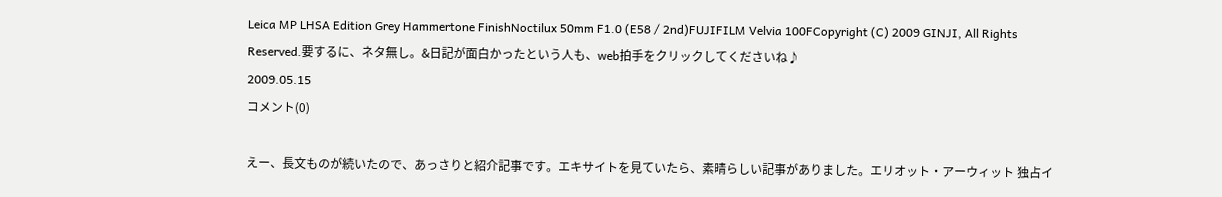Leica MP LHSA Edition Grey Hammertone FinishNoctilux 50mm F1.0 (E58 / 2nd)FUJIFILM Velvia 100FCopyright (C) 2009 GINJI, All Rights Reserved.要するに、ネタ無し。&日記が面白かったという人も、web拍手をクリックしてくださいね♪
2009.05.15
コメント(0)

えー、長文ものが続いたので、あっさりと紹介記事です。エキサイトを見ていたら、素晴らしい記事がありました。エリオット・アーウィット 独占イ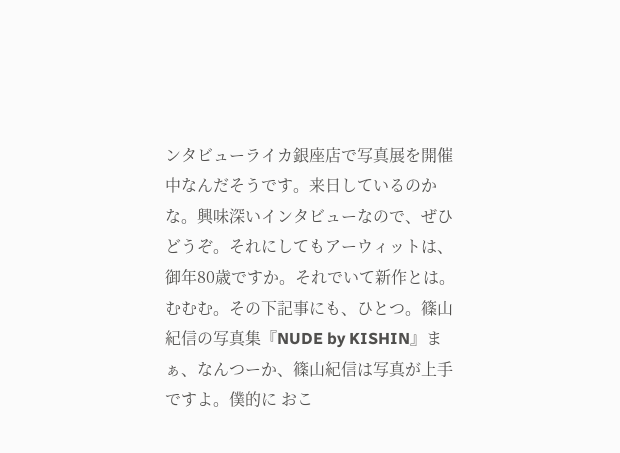ンタビューライカ銀座店で写真展を開催中なんだそうです。来日しているのかな。興味深いインタビューなので、ぜひどうぞ。それにしてもアーウィットは、御年80歳ですか。それでいて新作とは。むむむ。その下記事にも、ひとつ。篠山紀信の写真集『NUDE by KISHIN』まぁ、なんつーか、篠山紀信は写真が上手ですよ。僕的に おこ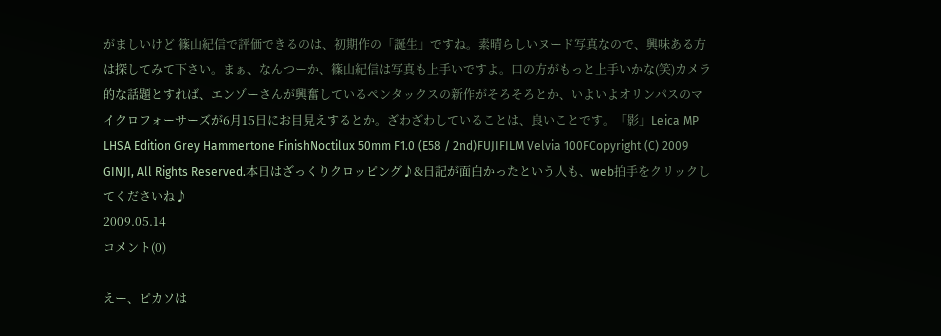がましいけど 篠山紀信で評価できるのは、初期作の「誕生」ですね。素晴らしいヌード写真なので、興味ある方は探してみて下さい。まぁ、なんつーか、篠山紀信は写真も上手いですよ。口の方がもっと上手いかな(笑)カメラ的な話題とすれば、エンゾーさんが興奮しているペンタックスの新作がそろそろとか、いよいよオリンパスのマイクロフォーサーズが6月15日にお目見えするとか。ざわざわしていることは、良いことです。「影」Leica MP LHSA Edition Grey Hammertone FinishNoctilux 50mm F1.0 (E58 / 2nd)FUJIFILM Velvia 100FCopyright (C) 2009 GINJI, All Rights Reserved.本日はざっくりクロッピング♪&日記が面白かったという人も、web拍手をクリックしてくださいね♪
2009.05.14
コメント(0)

えー、ピカソは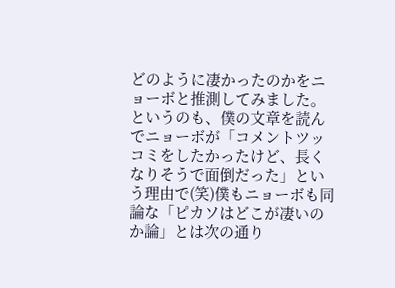どのように凄かったのかをニョーボと推測してみました。というのも、僕の文章を読んでニョーボが「コメントツッコミをしたかったけど、長くなりそうで面倒だった」という理由で(笑)僕もニョーボも同論な「ピカソはどこが凄いのか論」とは次の通り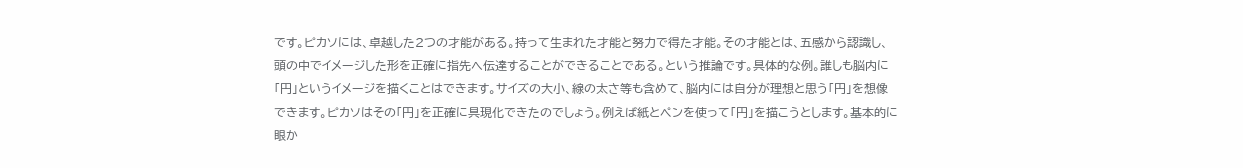です。ピカソには、卓越した2つの才能がある。持って生まれた才能と努力で得た才能。その才能とは、五感から認識し、頭の中でイメージした形を正確に指先へ伝達することができることである。という推論です。具体的な例。誰しも脳内に「円」というイメージを描くことはできます。サイズの大小、線の太さ等も含めて、脳内には自分が理想と思う「円」を想像できます。ピカソはその「円」を正確に具現化できたのでしょう。例えば紙とペンを使って「円」を描こうとします。基本的に眼か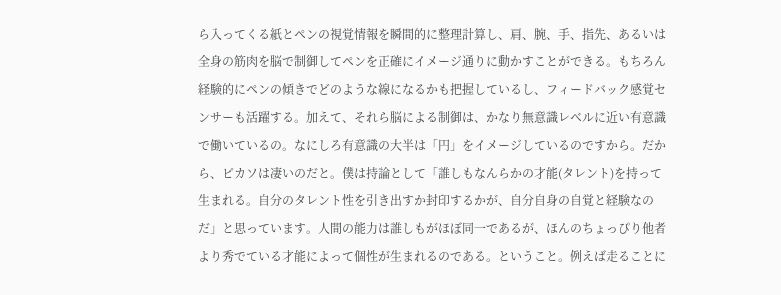ら入ってくる紙とペンの視覚情報を瞬間的に整理計算し、肩、腕、手、指先、あるいは全身の筋肉を脳で制御してペンを正確にイメージ通りに動かすことができる。もちろん経験的にペンの傾きでどのような線になるかも把握しているし、フィードバック感覚センサーも活躍する。加えて、それら脳による制御は、かなり無意識レベルに近い有意識で働いているの。なにしろ有意識の大半は「円」をイメージしているのですから。だから、ピカソは凄いのだと。僕は持論として「誰しもなんらかの才能(タレント)を持って生まれる。自分のタレント性を引き出すか封印するかが、自分自身の自覚と経験なのだ」と思っています。人間の能力は誰しもがほぼ同一であるが、ほんのちょっぴり他者より秀でている才能によって個性が生まれるのである。ということ。例えば走ることに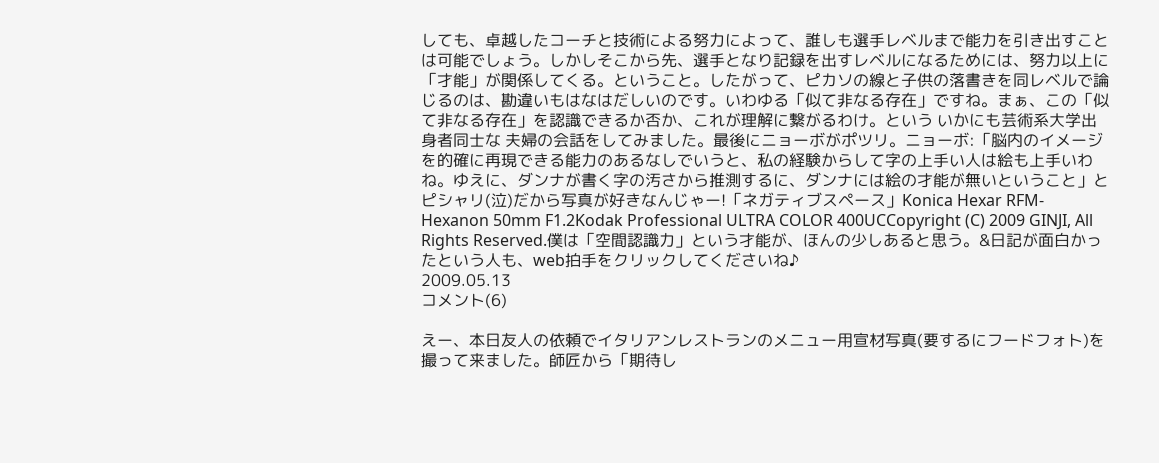しても、卓越したコーチと技術による努力によって、誰しも選手レベルまで能力を引き出すことは可能でしょう。しかしそこから先、選手となり記録を出すレベルになるためには、努力以上に「才能」が関係してくる。ということ。したがって、ピカソの線と子供の落書きを同レベルで論じるのは、勘違いもはなはだしいのです。いわゆる「似て非なる存在」ですね。まぁ、この「似て非なる存在」を認識できるか否か、これが理解に繋がるわけ。という いかにも芸術系大学出身者同士な 夫婦の会話をしてみました。最後にニョーボがポツリ。ニョーボ:「脳内のイメージを的確に再現できる能力のあるなしでいうと、私の経験からして字の上手い人は絵も上手いわね。ゆえに、ダンナが書く字の汚さから推測するに、ダンナには絵の才能が無いということ」とピシャリ(泣)だから写真が好きなんじゃー!「ネガティブスペース」Konica Hexar RFM-Hexanon 50mm F1.2Kodak Professional ULTRA COLOR 400UCCopyright (C) 2009 GINJI, All Rights Reserved.僕は「空間認識力」という才能が、ほんの少しあると思う。&日記が面白かったという人も、web拍手をクリックしてくださいね♪
2009.05.13
コメント(6)

えー、本日友人の依頼でイタリアンレストランのメニュー用宣材写真(要するにフードフォト)を撮って来ました。師匠から「期待し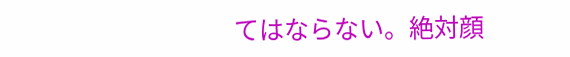てはならない。絶対顔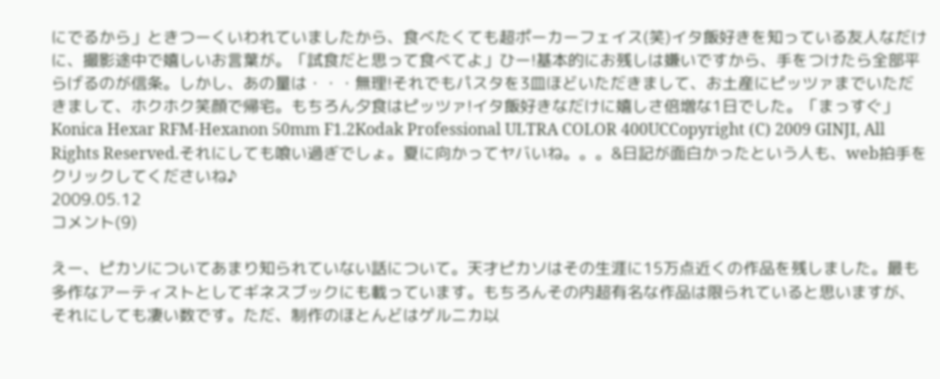にでるから」ときつーくいわれていましたから、食べたくても超ポーカーフェイス(笑)イタ飯好きを知っている友人なだけに、撮影途中で嬉しいお言葉が。「試食だと思って食べてよ」ひー!基本的にお残しは嫌いですから、手をつけたら全部平らげるのが信条。しかし、あの量は・・・無理!それでもパスタを3皿ほどいただきまして、お土産にピッツァまでいただきまして、ホクホク笑顔で帰宅。もちろん夕食はピッツァ!イタ飯好きなだけに嬉しさ倍増な1日でした。「まっすぐ」Konica Hexar RFM-Hexanon 50mm F1.2Kodak Professional ULTRA COLOR 400UCCopyright (C) 2009 GINJI, All Rights Reserved.それにしても喰い過ぎでしょ。夏に向かってヤバいね。。。&日記が面白かったという人も、web拍手をクリックしてくださいね♪
2009.05.12
コメント(9)

えー、ピカソについてあまり知られていない話について。天才ピカソはその生涯に15万点近くの作品を残しました。最も多作なアーティストとしてギネスブックにも載っています。もちろんその内超有名な作品は限られていると思いますが、それにしても凄い数です。ただ、制作のほとんどはゲルニカ以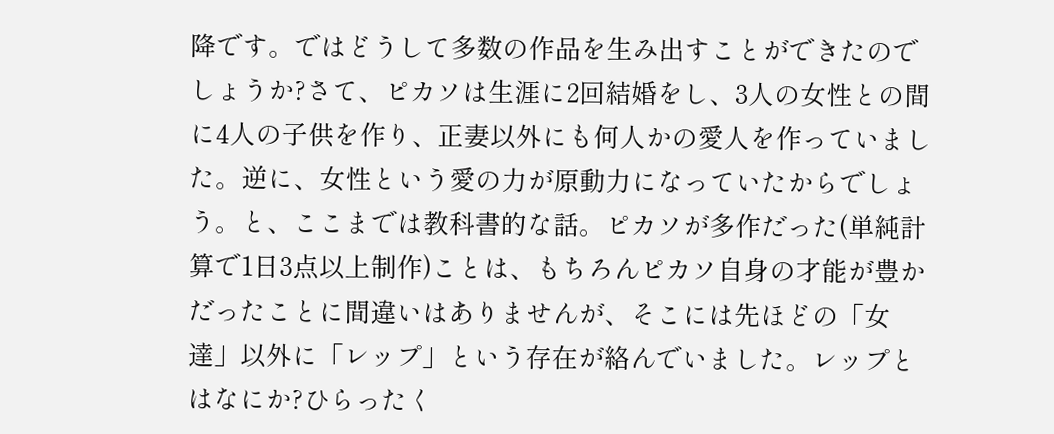降です。ではどうして多数の作品を生み出すことができたのでしょうか?さて、ピカソは生涯に2回結婚をし、3人の女性との間に4人の子供を作り、正妻以外にも何人かの愛人を作っていました。逆に、女性という愛の力が原動力になっていたからでしょう。と、ここまでは教科書的な話。ピカソが多作だった(単純計算で1日3点以上制作)ことは、もちろんピカソ自身の才能が豊かだったことに間違いはありませんが、そこには先ほどの「女達」以外に「レップ」という存在が絡んでいました。レップとはなにか?ひらったく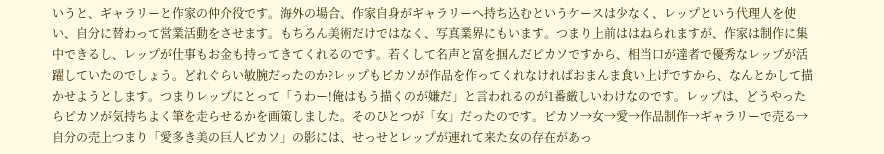いうと、ギャラリーと作家の仲介役です。海外の場合、作家自身がギャラリーへ持ち込むというケースは少なく、レップという代理人を使い、自分に替わって営業活動をさせます。もちろん美術だけではなく、写真業界にもいます。つまり上前ははねられますが、作家は制作に集中できるし、レップが仕事もお金も持ってきてくれるのです。若くして名声と富を掴んだピカソですから、相当口が達者で優秀なレップが活躍していたのでしょう。どれぐらい敏腕だったのか?レップもピカソが作品を作ってくれなければおまんま食い上げですから、なんとかして描かせようとします。つまりレップにとって「うわー!俺はもう描くのが嫌だ」と言われるのが1番厳しいわけなのです。レップは、どうやったらピカソが気持ちよく筆を走らせるかを画策しました。そのひとつが「女」だったのです。ピカソ→女→愛→作品制作→ギャラリーで売る→自分の売上つまり「愛多き美の巨人ピカソ」の影には、せっせとレップが連れて来た女の存在があっ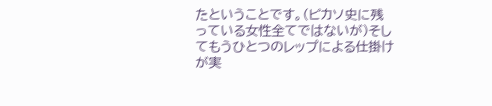たということです。(ピカソ史に残っている女性全てではないが)そしてもうひとつのレップによる仕掛けが実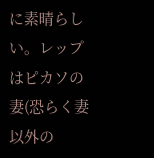に素晴らしい。レップはピカソの妻(恐らく妻以外の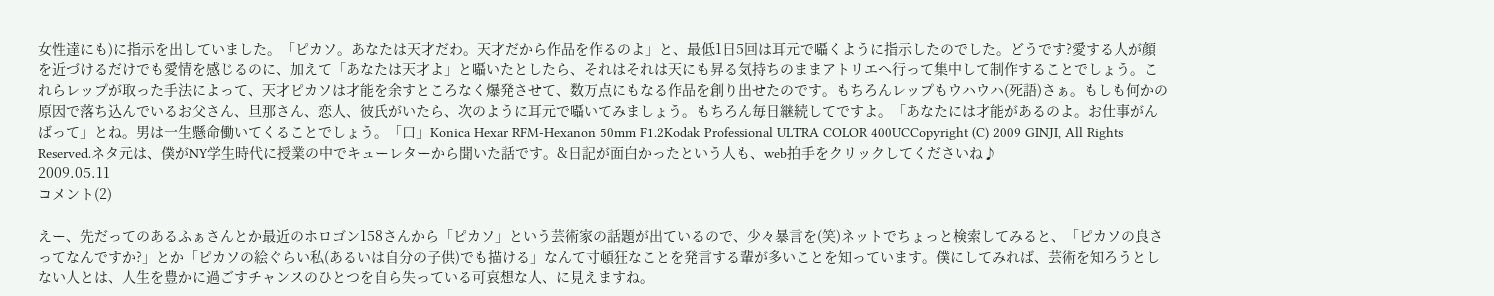女性達にも)に指示を出していました。「ピカソ。あなたは天才だわ。天才だから作品を作るのよ」と、最低1日5回は耳元で囁くように指示したのでした。どうです?愛する人が顔を近づけるだけでも愛情を感じるのに、加えて「あなたは天才よ」と囁いたとしたら、それはそれは天にも昇る気持ちのままアトリエへ行って集中して制作することでしょう。これらレップが取った手法によって、天才ピカソは才能を余すところなく爆発させて、数万点にもなる作品を創り出せたのです。もちろんレップもウハウハ(死語)さぁ。もしも何かの原因で落ち込んでいるお父さん、旦那さん、恋人、彼氏がいたら、次のように耳元で囁いてみましょう。もちろん毎日継続してですよ。「あなたには才能があるのよ。お仕事がんばって」とね。男は一生懸命働いてくることでしょう。「口」Konica Hexar RFM-Hexanon 50mm F1.2Kodak Professional ULTRA COLOR 400UCCopyright (C) 2009 GINJI, All Rights Reserved.ネタ元は、僕がNY学生時代に授業の中でキューレターから聞いた話です。&日記が面白かったという人も、web拍手をクリックしてくださいね♪
2009.05.11
コメント(2)

えー、先だってのあるふぁさんとか最近のホロゴン158さんから「ピカソ」という芸術家の話題が出ているので、少々暴言を(笑)ネットでちょっと検索してみると、「ピカソの良さってなんですか?」とか「ピカソの絵ぐらい私(あるいは自分の子供)でも描ける」なんて寸頓狂なことを発言する輩が多いことを知っています。僕にしてみれば、芸術を知ろうとしない人とは、人生を豊かに過ごすチャンスのひとつを自ら失っている可哀想な人、に見えますね。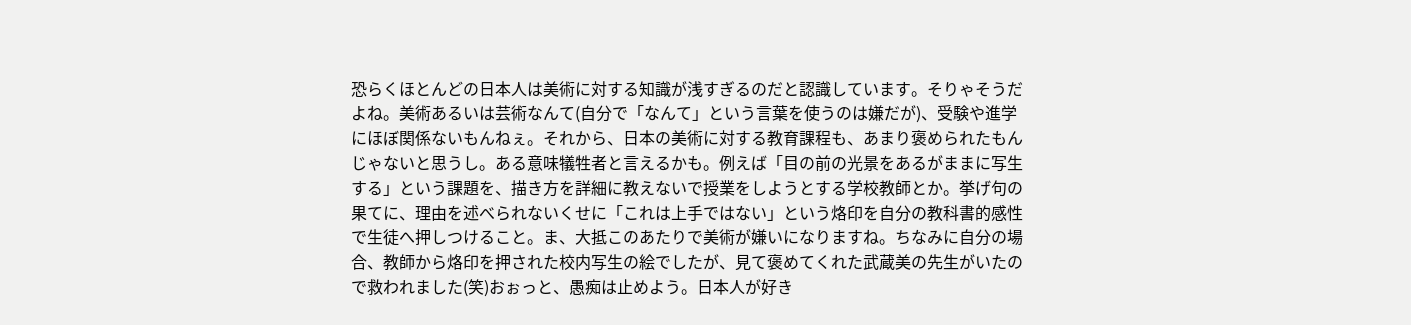恐らくほとんどの日本人は美術に対する知識が浅すぎるのだと認識しています。そりゃそうだよね。美術あるいは芸術なんて(自分で「なんて」という言葉を使うのは嫌だが)、受験や進学にほぼ関係ないもんねぇ。それから、日本の美術に対する教育課程も、あまり褒められたもんじゃないと思うし。ある意味犠牲者と言えるかも。例えば「目の前の光景をあるがままに写生する」という課題を、描き方を詳細に教えないで授業をしようとする学校教師とか。挙げ句の果てに、理由を述べられないくせに「これは上手ではない」という烙印を自分の教科書的感性で生徒へ押しつけること。ま、大抵このあたりで美術が嫌いになりますね。ちなみに自分の場合、教師から烙印を押された校内写生の絵でしたが、見て褒めてくれた武蔵美の先生がいたので救われました(笑)おぉっと、愚痴は止めよう。日本人が好き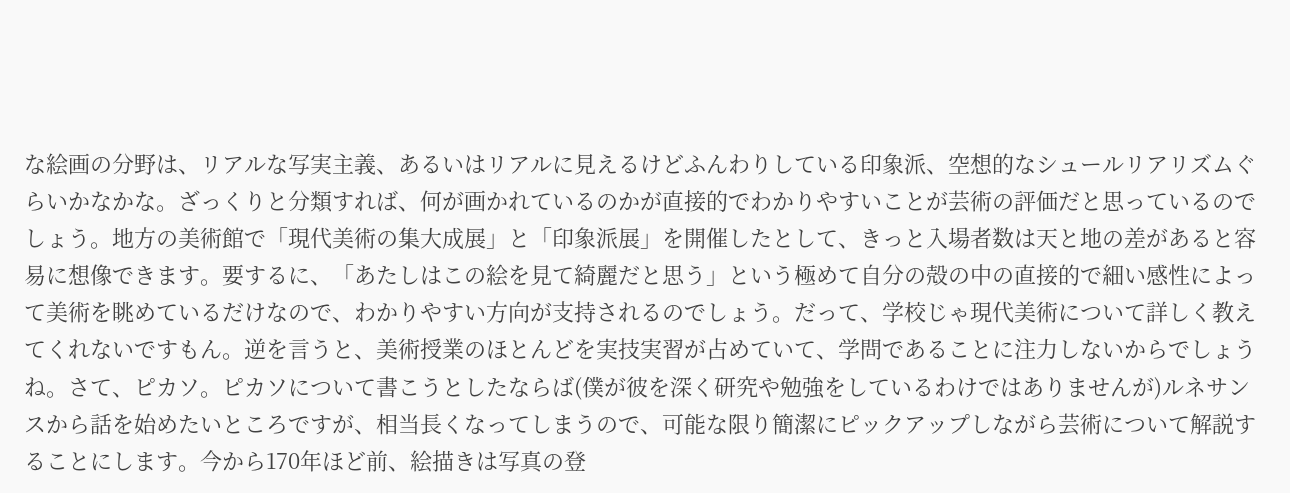な絵画の分野は、リアルな写実主義、あるいはリアルに見えるけどふんわりしている印象派、空想的なシュールリアリズムぐらいかなかな。ざっくりと分類すれば、何が画かれているのかが直接的でわかりやすいことが芸術の評価だと思っているのでしょう。地方の美術館で「現代美術の集大成展」と「印象派展」を開催したとして、きっと入場者数は天と地の差があると容易に想像できます。要するに、「あたしはこの絵を見て綺麗だと思う」という極めて自分の殻の中の直接的で細い感性によって美術を眺めているだけなので、わかりやすい方向が支持されるのでしょう。だって、学校じゃ現代美術について詳しく教えてくれないですもん。逆を言うと、美術授業のほとんどを実技実習が占めていて、学問であることに注力しないからでしょうね。さて、ピカソ。ピカソについて書こうとしたならば(僕が彼を深く研究や勉強をしているわけではありませんが)ルネサンスから話を始めたいところですが、相当長くなってしまうので、可能な限り簡潔にピックアップしながら芸術について解説することにします。今から170年ほど前、絵描きは写真の登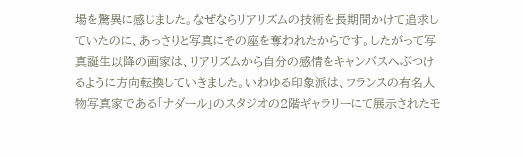場を驚異に感じました。なぜならリアリズムの技術を長期間かけて追求していたのに、あっさりと写真にその座を奪われたからです。したがって写真誕生以降の画家は、リアリズムから自分の感情をキャンバスへぶつけるように方向転換していきました。いわゆる印象派は、フランスの有名人物写真家である「ナダール」のスタジオの2階ギャラリーにて展示されたモ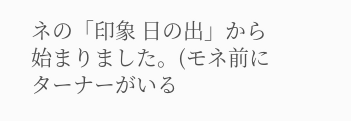ネの「印象 日の出」から始まりました。(モネ前にターナーがいる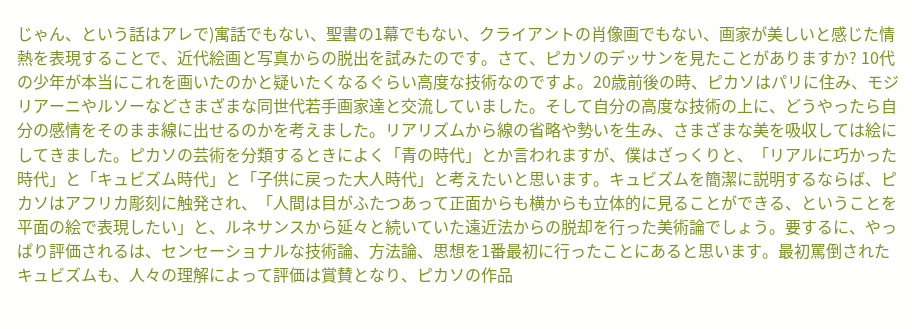じゃん、という話はアレで)寓話でもない、聖書の1幕でもない、クライアントの肖像画でもない、画家が美しいと感じた情熱を表現することで、近代絵画と写真からの脱出を試みたのです。さて、ピカソのデッサンを見たことがありますか? 10代の少年が本当にこれを画いたのかと疑いたくなるぐらい高度な技術なのですよ。20歳前後の時、ピカソはパリに住み、モジリアーニやルソーなどさまざまな同世代若手画家達と交流していました。そして自分の高度な技術の上に、どうやったら自分の感情をそのまま線に出せるのかを考えました。リアリズムから線の省略や勢いを生み、さまざまな美を吸収しては絵にしてきました。ピカソの芸術を分類するときによく「青の時代」とか言われますが、僕はざっくりと、「リアルに巧かった時代」と「キュビズム時代」と「子供に戻った大人時代」と考えたいと思います。キュビズムを簡潔に説明するならば、ピカソはアフリカ彫刻に触発され、「人間は目がふたつあって正面からも横からも立体的に見ることができる、ということを平面の絵で表現したい」と、ルネサンスから延々と続いていた遠近法からの脱却を行った美術論でしょう。要するに、やっぱり評価されるは、センセーショナルな技術論、方法論、思想を1番最初に行ったことにあると思います。最初罵倒されたキュビズムも、人々の理解によって評価は賞賛となり、ピカソの作品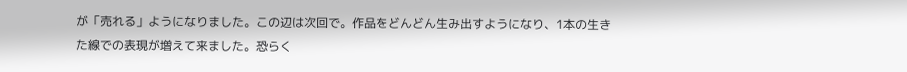が「売れる」ようになりました。この辺は次回で。作品をどんどん生み出すようになり、1本の生きた線での表現が増えて来ました。恐らく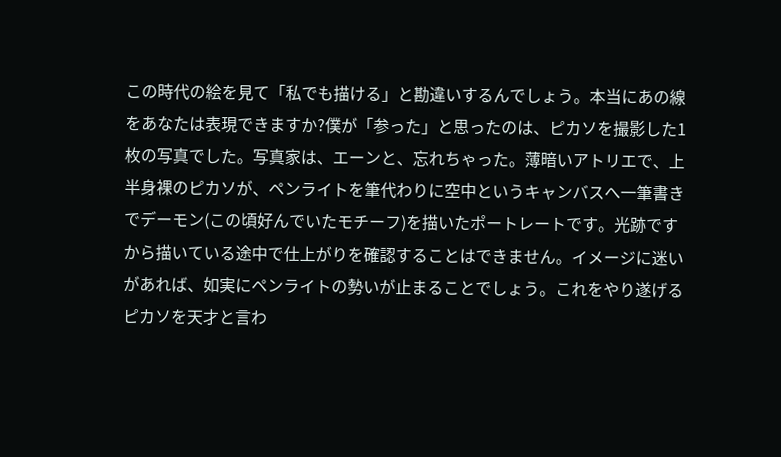この時代の絵を見て「私でも描ける」と勘違いするんでしょう。本当にあの線をあなたは表現できますか?僕が「参った」と思ったのは、ピカソを撮影した1枚の写真でした。写真家は、エーンと、忘れちゃった。薄暗いアトリエで、上半身裸のピカソが、ペンライトを筆代わりに空中というキャンバスへ一筆書きでデーモン(この頃好んでいたモチーフ)を描いたポートレートです。光跡ですから描いている途中で仕上がりを確認することはできません。イメージに迷いがあれば、如実にペンライトの勢いが止まることでしょう。これをやり遂げるピカソを天才と言わ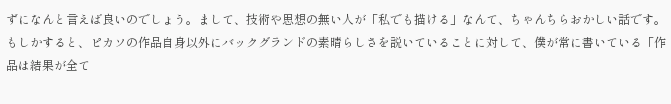ずになんと言えば良いのでしょう。まして、技術や思想の無い人が「私でも描ける」なんて、ちゃんちらおかしい話です。もしかすると、ピカソの作品自身以外にバックグランドの素晴らしさを説いていることに対して、僕が常に書いている「作品は結果が全て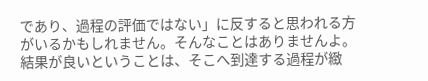であり、過程の評価ではない」に反すると思われる方がいるかもしれません。そんなことはありませんよ。結果が良いということは、そこへ到達する過程が緻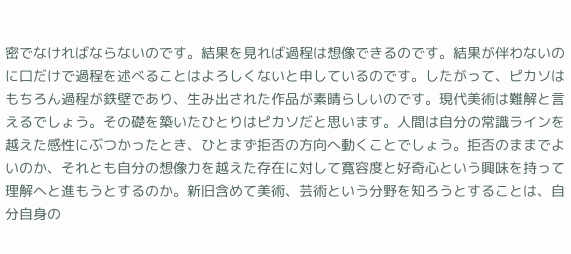密でなければならないのです。結果を見れば過程は想像できるのです。結果が伴わないのに口だけで過程を述べることはよろしくないと申しているのです。したがって、ピカソはもちろん過程が鉄壁であり、生み出された作品が素晴らしいのです。現代美術は難解と言えるでしょう。その礎を築いたひとりはピカソだと思います。人間は自分の常識ラインを越えた感性にぶつかったとき、ひとまず拒否の方向へ動くことでしょう。拒否のままでよいのか、それとも自分の想像力を越えた存在に対して寛容度と好奇心という興味を持って理解へと進もうとするのか。新旧含めて美術、芸術という分野を知ろうとすることは、自分自身の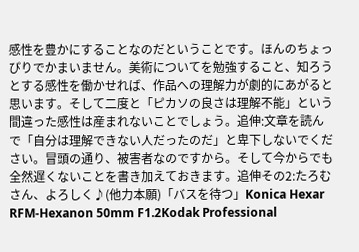感性を豊かにすることなのだということです。ほんのちょっぴりでかまいません。美術についてを勉強すること、知ろうとする感性を働かせれば、作品への理解力が劇的にあがると思います。そして二度と「ピカソの良さは理解不能」という間違った感性は産まれないことでしょう。追伸:文章を読んで「自分は理解できない人だったのだ」と卑下しないでください。冒頭の通り、被害者なのですから。そして今からでも全然遅くないことを書き加えておきます。追伸その2:たろむさん、よろしく♪(他力本願)「バスを待つ」Konica Hexar RFM-Hexanon 50mm F1.2Kodak Professional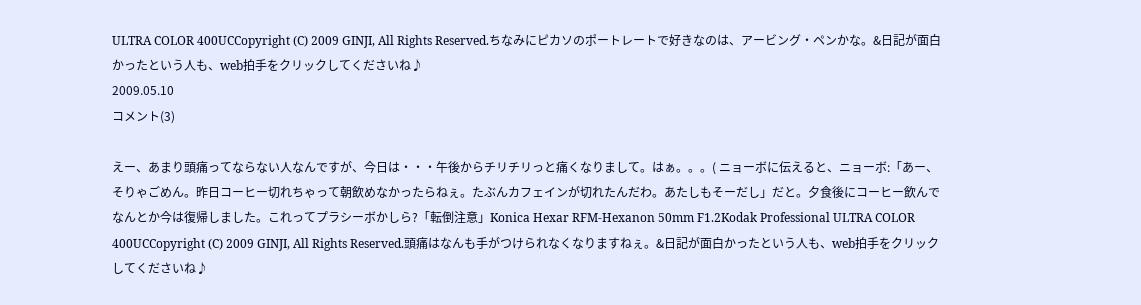ULTRA COLOR 400UCCopyright (C) 2009 GINJI, All Rights Reserved.ちなみにピカソのポートレートで好きなのは、アービング・ペンかな。&日記が面白かったという人も、web拍手をクリックしてくださいね♪
2009.05.10
コメント(3)

えー、あまり頭痛ってならない人なんですが、今日は・・・午後からチリチリっと痛くなりまして。はぁ。。。( ニョーボに伝えると、ニョーボ:「あー、そりゃごめん。昨日コーヒー切れちゃって朝飲めなかったらねぇ。たぶんカフェインが切れたんだわ。あたしもそーだし」だと。夕食後にコーヒー飲んでなんとか今は復帰しました。これってプラシーボかしら?「転倒注意」Konica Hexar RFM-Hexanon 50mm F1.2Kodak Professional ULTRA COLOR 400UCCopyright (C) 2009 GINJI, All Rights Reserved.頭痛はなんも手がつけられなくなりますねぇ。&日記が面白かったという人も、web拍手をクリックしてくださいね♪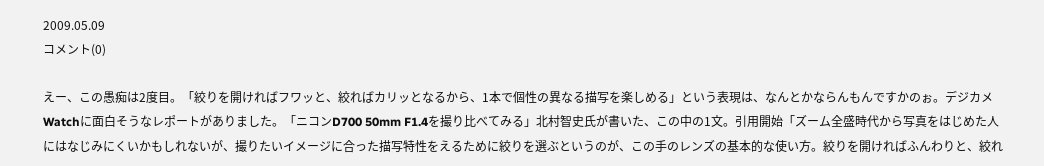2009.05.09
コメント(0)

えー、この愚痴は2度目。「絞りを開ければフワッと、絞ればカリッとなるから、1本で個性の異なる描写を楽しめる」という表現は、なんとかならんもんですかのぉ。デジカメ Watchに面白そうなレポートがありました。「ニコンD700 50mm F1.4を撮り比べてみる」北村智史氏が書いた、この中の1文。引用開始「ズーム全盛時代から写真をはじめた人にはなじみにくいかもしれないが、撮りたいイメージに合った描写特性をえるために絞りを選ぶというのが、この手のレンズの基本的な使い方。絞りを開ければふんわりと、絞れ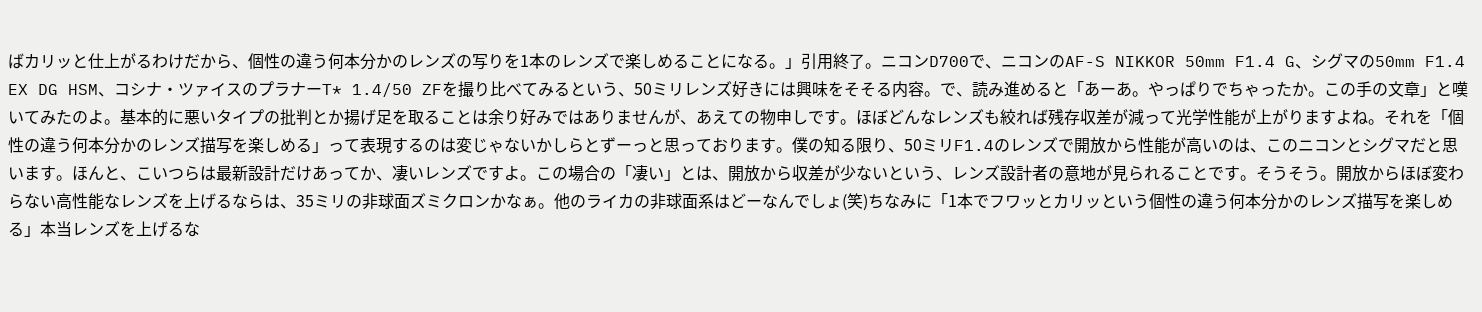ばカリッと仕上がるわけだから、個性の違う何本分かのレンズの写りを1本のレンズで楽しめることになる。」引用終了。ニコンD700で、ニコンのAF-S NIKKOR 50mm F1.4 G、シグマの50mm F1.4 EX DG HSM、コシナ・ツァイスのプラナーT* 1.4/50 ZFを撮り比べてみるという、50ミリレンズ好きには興味をそそる内容。で、読み進めると「あーあ。やっぱりでちゃったか。この手の文章」と嘆いてみたのよ。基本的に悪いタイプの批判とか揚げ足を取ることは余り好みではありませんが、あえての物申しです。ほぼどんなレンズも絞れば残存収差が減って光学性能が上がりますよね。それを「個性の違う何本分かのレンズ描写を楽しめる」って表現するのは変じゃないかしらとずーっと思っております。僕の知る限り、50ミリF1.4のレンズで開放から性能が高いのは、このニコンとシグマだと思います。ほんと、こいつらは最新設計だけあってか、凄いレンズですよ。この場合の「凄い」とは、開放から収差が少ないという、レンズ設計者の意地が見られることです。そうそう。開放からほぼ変わらない高性能なレンズを上げるならは、35ミリの非球面ズミクロンかなぁ。他のライカの非球面系はどーなんでしょ(笑)ちなみに「1本でフワッとカリッという個性の違う何本分かのレンズ描写を楽しめる」本当レンズを上げるな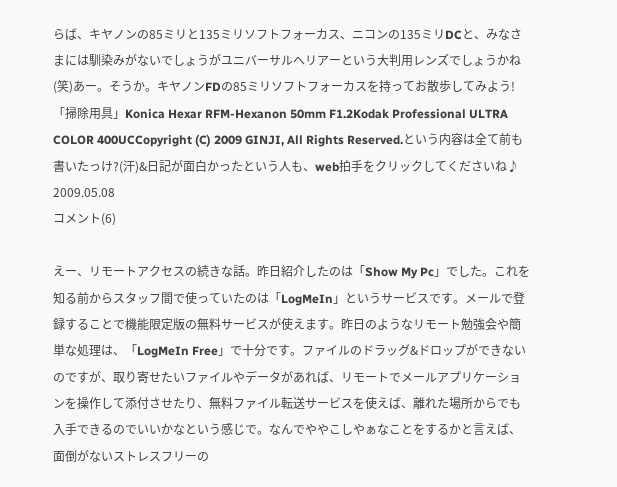らば、キヤノンの85ミリと135ミリソフトフォーカス、ニコンの135ミリDCと、みなさまには馴染みがないでしょうがユニバーサルへリアーという大判用レンズでしょうかね(笑)あー。そうか。キヤノンFDの85ミリソフトフォーカスを持ってお散歩してみよう!「掃除用具」Konica Hexar RFM-Hexanon 50mm F1.2Kodak Professional ULTRA COLOR 400UCCopyright (C) 2009 GINJI, All Rights Reserved.という内容は全て前も書いたっけ?(汗)&日記が面白かったという人も、web拍手をクリックしてくださいね♪
2009.05.08
コメント(6)

えー、リモートアクセスの続きな話。昨日紹介したのは「Show My Pc」でした。これを知る前からスタッフ間で使っていたのは「LogMeIn」というサービスです。メールで登録することで機能限定版の無料サービスが使えます。昨日のようなリモート勉強会や簡単な処理は、「LogMeIn Free」で十分です。ファイルのドラッグ&ドロップができないのですが、取り寄せたいファイルやデータがあれば、リモートでメールアプリケーションを操作して添付させたり、無料ファイル転送サービスを使えば、離れた場所からでも入手できるのでいいかなという感じで。なんでややこしやぁなことをするかと言えば、面倒がないストレスフリーの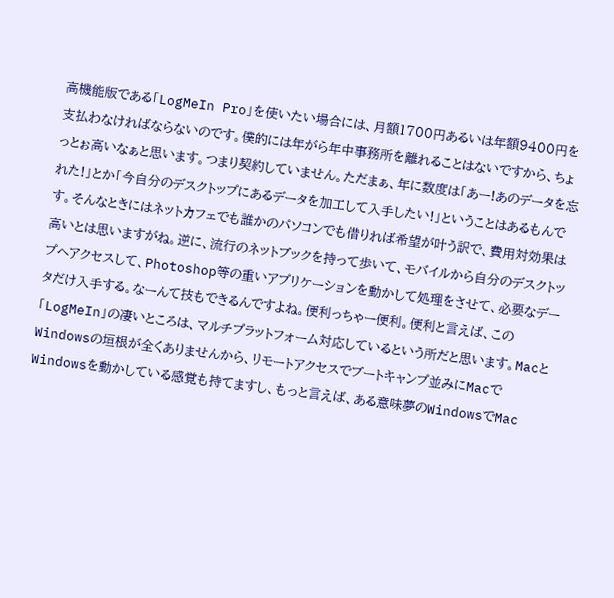高機能版である「LogMeIn Pro」を使いたい場合には、月額1700円あるいは年額9400円を支払わなければならないのです。僕的には年がら年中事務所を離れることはないですから、ちょっとぉ高いなぁと思います。つまり契約していません。ただまぁ、年に数度は「あー!あのデータを忘れた!」とか「今自分のデスクトップにあるデータを加工して入手したい!」ということはあるもんです。そんなときにはネットカフェでも誰かのパソコンでも借りれば希望が叶う訳で、費用対効果は高いとは思いますがね。逆に、流行のネットブックを持って歩いて、モバイルから自分のデスクトップへアクセスして、Photoshop等の重いアプリケーションを動かして処理をさせて、必要なデータだけ入手する。なーんて技もできるんですよね。便利っちゃー便利。便利と言えば、この「LogMeIn」の凄いところは、マルチプラットフォーム対応しているという所だと思います。MacとWindowsの垣根が全くありませんから、リモートアクセスでブートキャンプ並みにMacでWindowsを動かしている感覚も持てますし、もっと言えば、ある意味夢のWindowsでMac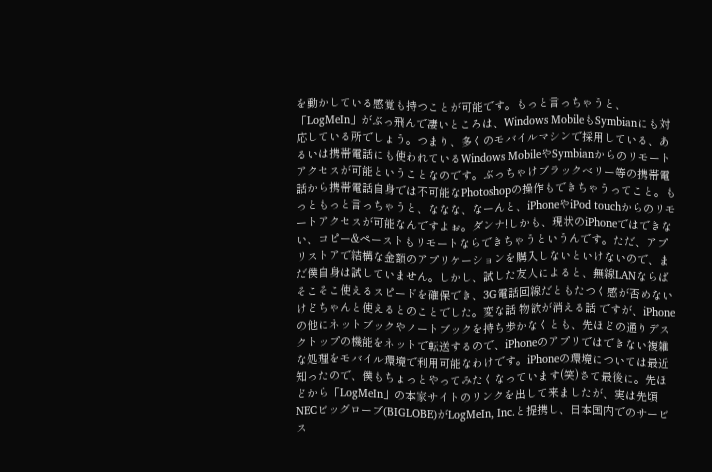を動かしている感覚も持つことが可能です。もっと言っちゃうと、「LogMeIn」がぶっ飛んで凄いところは、Windows MobileもSymbianにも対応している所でしょう。つまり、多くのモバイルマシンで採用している、あるいは携帯電話にも使われているWindows MobileやSymbianからのリモートアクセスが可能ということなのです。ぶっちゃけブラックベリー等の携帯電話から携帯電話自身では不可能なPhotoshopの操作もできちゃうってこと。もっともっと言っちゃうと、ななな、なーんと、iPhoneやiPod touchからのリモートアクセスが可能なんですよぉ。ダンナ!しかも、現状のiPhoneではできない、コピー&ペーストもリモートならできちゃうというんです。ただ、アプリストアで結構な金額のアプリケーションを購入しないといけないので、まだ僕自身は試していません。しかし、試した友人によると、無線LANならばそこそこ使えるスピードを確保でき、3G電話回線だともたつく感が否めないけどちゃんと使えるとのことでした。変な話 物欲が消える話 ですが、iPhoneの他にネットブックやノートブックを持ち歩かなくとも、先ほどの通りデスクトップの機能をネットで転送するので、iPhoneのアプリではできない複雑な処理をモバイル環境で利用可能なわけです。iPhoneの環境については最近知ったので、僕もちょっとやってみたくなっています(笑)さて最後に。先ほどから「LogMeIn」の本家サイトのリンクを出して来ましたが、実は先頃NECビッグローブ(BIGLOBE)がLogMeIn, Inc.と提携し、日本国内でのサービス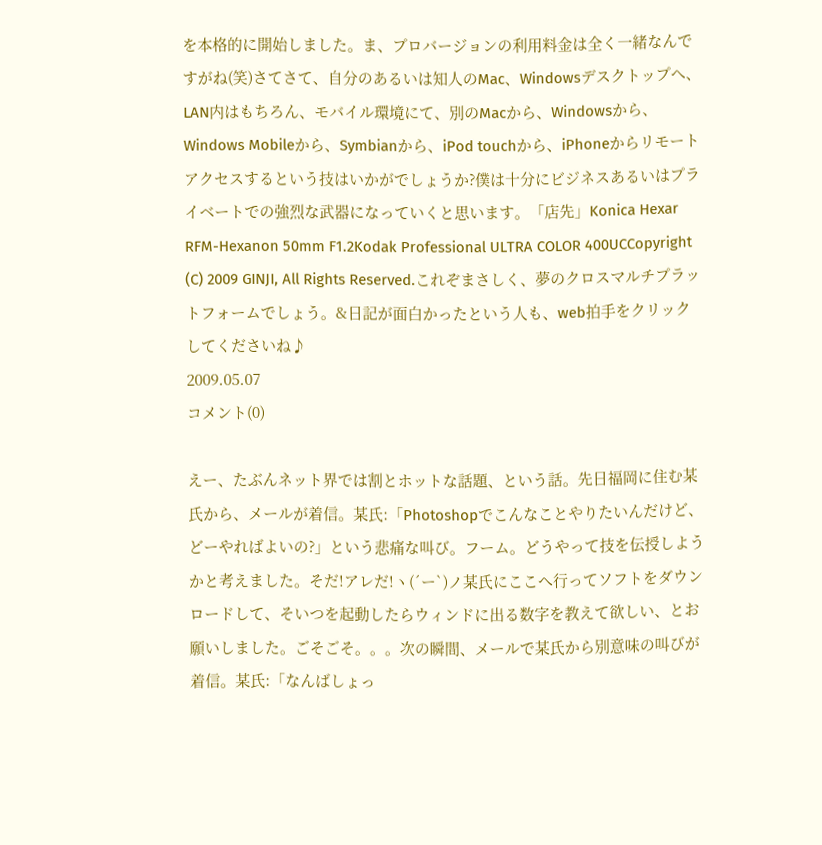を本格的に開始しました。ま、プロバージョンの利用料金は全く一緒なんですがね(笑)さてさて、自分のあるいは知人のMac、Windowsデスクトップへ、LAN内はもちろん、モバイル環境にて、別のMacから、Windowsから、Windows Mobileから、Symbianから、iPod touchから、iPhoneからリモートアクセスするという技はいかがでしょうか?僕は十分にビジネスあるいはプライベートでの強烈な武器になっていくと思います。「店先」Konica Hexar RFM-Hexanon 50mm F1.2Kodak Professional ULTRA COLOR 400UCCopyright (C) 2009 GINJI, All Rights Reserved.これぞまさしく、夢のクロスマルチプラットフォームでしょう。&日記が面白かったという人も、web拍手をクリックしてくださいね♪
2009.05.07
コメント(0)

えー、たぶんネット界では割とホットな話題、という話。先日福岡に住む某氏から、メールが着信。某氏:「Photoshopでこんなことやりたいんだけど、どーやればよいの?」という悲痛な叫び。フーム。どうやって技を伝授しようかと考えました。そだ!アレだ!ヽ(´ー`)ノ某氏にここへ行ってソフトをダウンロードして、そいつを起動したらウィンドに出る数字を教えて欲しい、とお願いしました。ごそごそ。。。次の瞬間、メールで某氏から別意味の叫びが着信。某氏:「なんばしょっ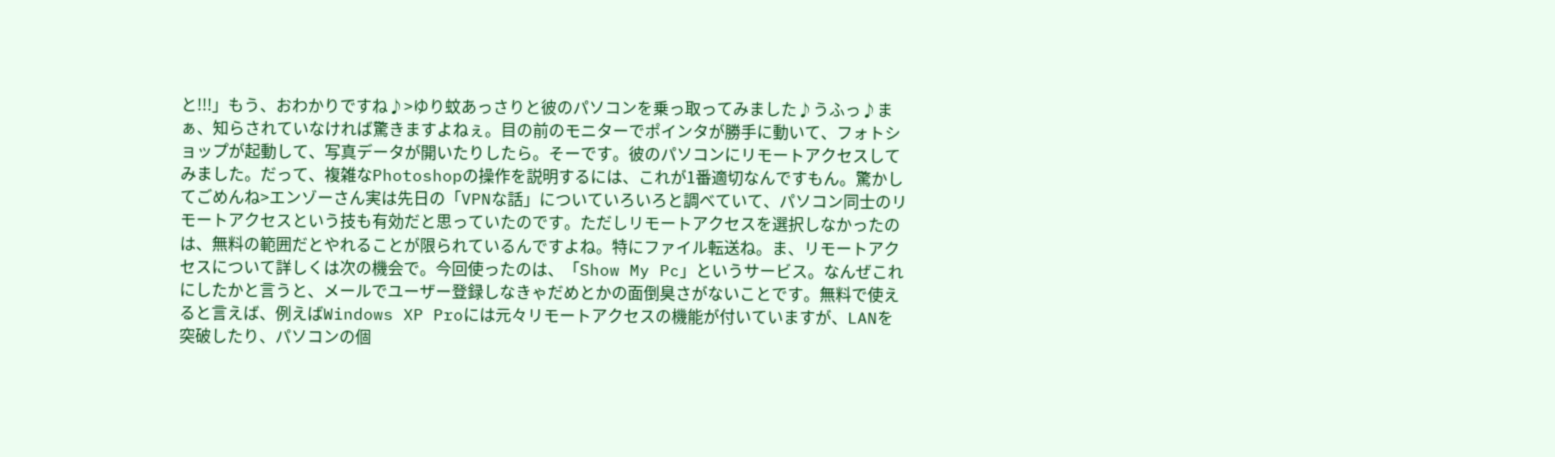と!!!」もう、おわかりですね♪>ゆり蚊あっさりと彼のパソコンを乗っ取ってみました♪うふっ♪まぁ、知らされていなければ驚きますよねぇ。目の前のモニターでポインタが勝手に動いて、フォトショップが起動して、写真データが開いたりしたら。そーです。彼のパソコンにリモートアクセスしてみました。だって、複雑なPhotoshopの操作を説明するには、これが1番適切なんですもん。驚かしてごめんね>エンゾーさん実は先日の「VPNな話」についていろいろと調べていて、パソコン同士のリモートアクセスという技も有効だと思っていたのです。ただしリモートアクセスを選択しなかったのは、無料の範囲だとやれることが限られているんですよね。特にファイル転送ね。ま、リモートアクセスについて詳しくは次の機会で。今回使ったのは、「Show My Pc」というサービス。なんぜこれにしたかと言うと、メールでユーザー登録しなきゃだめとかの面倒臭さがないことです。無料で使えると言えば、例えばWindows XP Proには元々リモートアクセスの機能が付いていますが、LANを突破したり、パソコンの個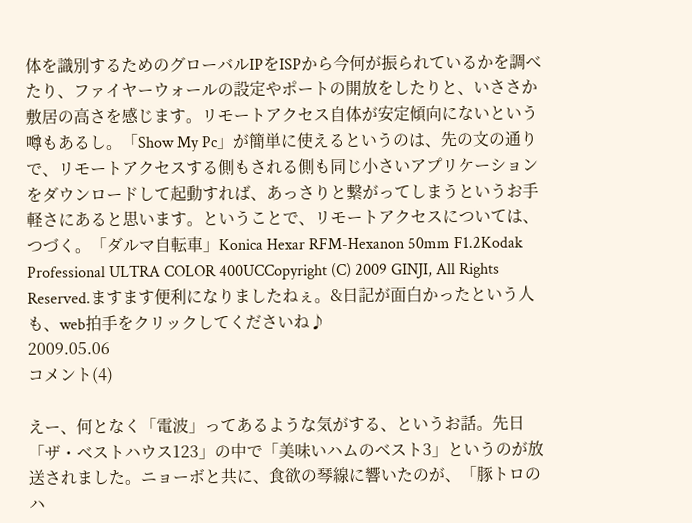体を識別するためのグローバルIPをISPから今何が振られているかを調べたり、ファイヤーウォールの設定やポートの開放をしたりと、いささか敷居の高さを感じます。リモートアクセス自体が安定傾向にないという噂もあるし。「Show My Pc」が簡単に使えるというのは、先の文の通りで、リモートアクセスする側もされる側も同じ小さいアプリケーションをダウンロードして起動すれば、あっさりと繋がってしまうというお手軽さにあると思います。ということで、リモートアクセスについては、つづく。「ダルマ自転車」Konica Hexar RFM-Hexanon 50mm F1.2Kodak Professional ULTRA COLOR 400UCCopyright (C) 2009 GINJI, All Rights Reserved.ますます便利になりましたねぇ。&日記が面白かったという人も、web拍手をクリックしてくださいね♪
2009.05.06
コメント(4)

えー、何となく「電波」ってあるような気がする、というお話。先日「ザ・ベストハウス123」の中で「美味いハムのベスト3」というのが放送されました。ニョーボと共に、食欲の琴線に響いたのが、「豚トロのハ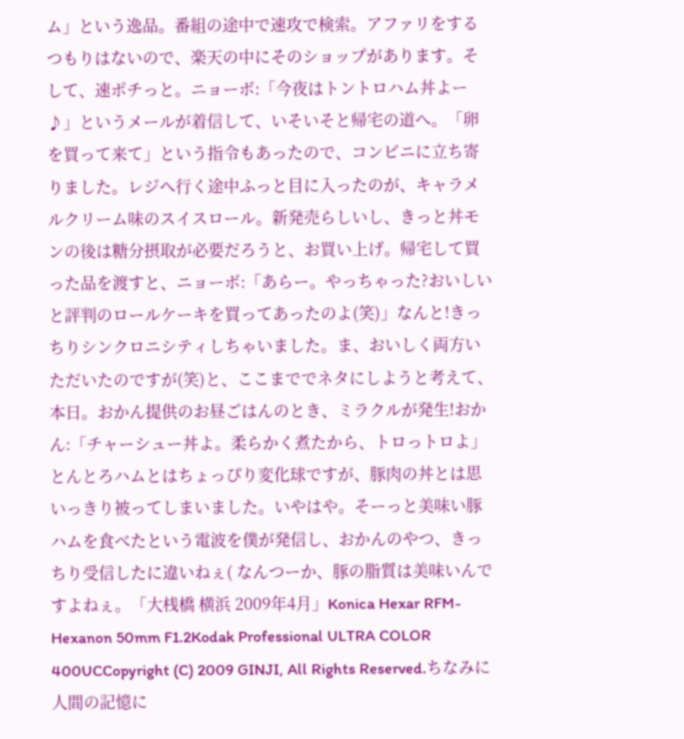ム」という逸品。番組の途中で速攻で検索。アファリをするつもりはないので、楽天の中にそのショップがあります。そして、速ポチっと。ニョーボ:「今夜はトントロハム丼よー♪」というメールが着信して、いそいそと帰宅の道へ。「卵を買って来て」という指令もあったので、コンビニに立ち寄りました。レジへ行く途中ふっと目に入ったのが、キャラメルクリーム味のスイスロール。新発売らしいし、きっと丼モンの後は糖分摂取が必要だろうと、お買い上げ。帰宅して買った品を渡すと、ニョーボ:「あらー。やっちゃった?おいしいと評判のロールケーキを買ってあったのよ(笑)」なんと!きっちりシンクロニシティしちゃいました。ま、おいしく両方いただいたのですが(笑)と、ここまででネタにしようと考えて、本日。おかん提供のお昼ごはんのとき、ミラクルが発生!おかん:「チャーシュー丼よ。柔らかく煮たから、トロっトロよ」とんとろハムとはちょっぴり変化球ですが、豚肉の丼とは思いっきり被ってしまいました。いやはや。そーっと美味い豚ハムを食べたという電波を僕が発信し、おかんのやつ、きっちり受信したに違いねぇ( なんつーか、豚の脂質は美味いんですよねぇ。「大桟橋 横浜 2009年4月」Konica Hexar RFM-Hexanon 50mm F1.2Kodak Professional ULTRA COLOR 400UCCopyright (C) 2009 GINJI, All Rights Reserved.ちなみに人間の記憶に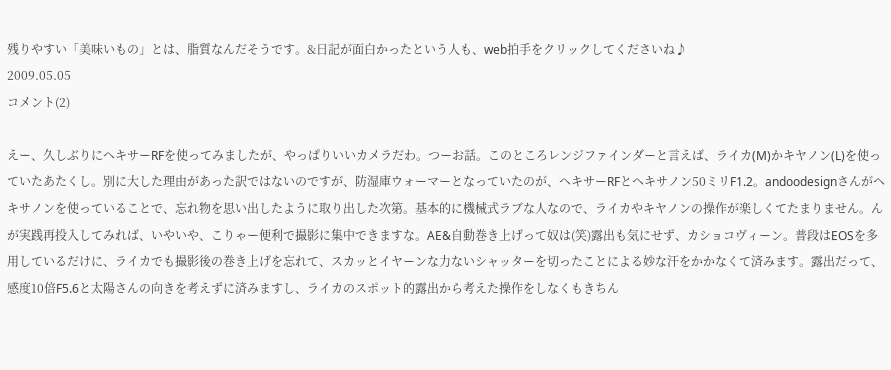残りやすい「美味いもの」とは、脂質なんだそうです。&日記が面白かったという人も、web拍手をクリックしてくださいね♪
2009.05.05
コメント(2)

えー、久しぶりにヘキサーRFを使ってみましたが、やっぱりいいカメラだわ。つーお話。このところレンジファインダーと言えば、ライカ(M)かキヤノン(L)を使っていたあたくし。別に大した理由があった訳ではないのですが、防湿庫ウォーマーとなっていたのが、ヘキサーRFとヘキサノン50ミリF1.2。andoodesignさんがヘキサノンを使っていることで、忘れ物を思い出したように取り出した次第。基本的に機械式ラブな人なので、ライカやキヤノンの操作が楽しくてたまりません。んが実践再投入してみれば、いやいや、こりゃー便利で撮影に集中できますな。AE&自動巻き上げって奴は(笑)露出も気にせず、カショコヴィーン。普段はEOSを多用しているだけに、ライカでも撮影後の巻き上げを忘れて、スカッとイヤーンな力ないシャッターを切ったことによる妙な汗をかかなくて済みます。露出だって、感度10倍F5.6と太陽さんの向きを考えずに済みますし、ライカのスポット的露出から考えた操作をしなくもきちん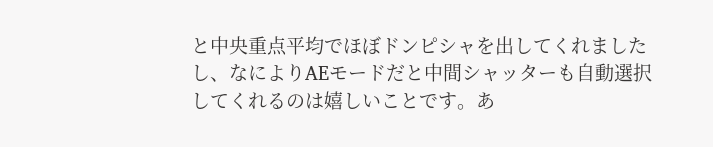と中央重点平均でほぼドンピシャを出してくれましたし、なによりAEモードだと中間シャッターも自動選択してくれるのは嬉しいことです。あ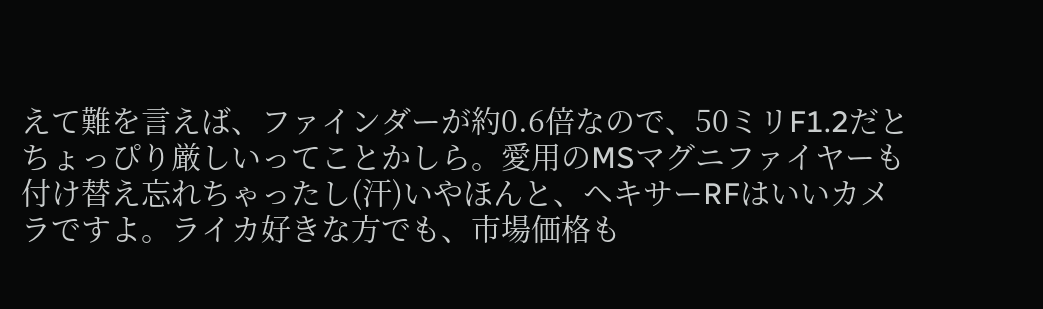えて難を言えば、ファインダーが約0.6倍なので、50ミリF1.2だとちょっぴり厳しいってことかしら。愛用のMSマグニファイヤーも付け替え忘れちゃったし(汗)いやほんと、ヘキサーRFはいいカメラですよ。ライカ好きな方でも、市場価格も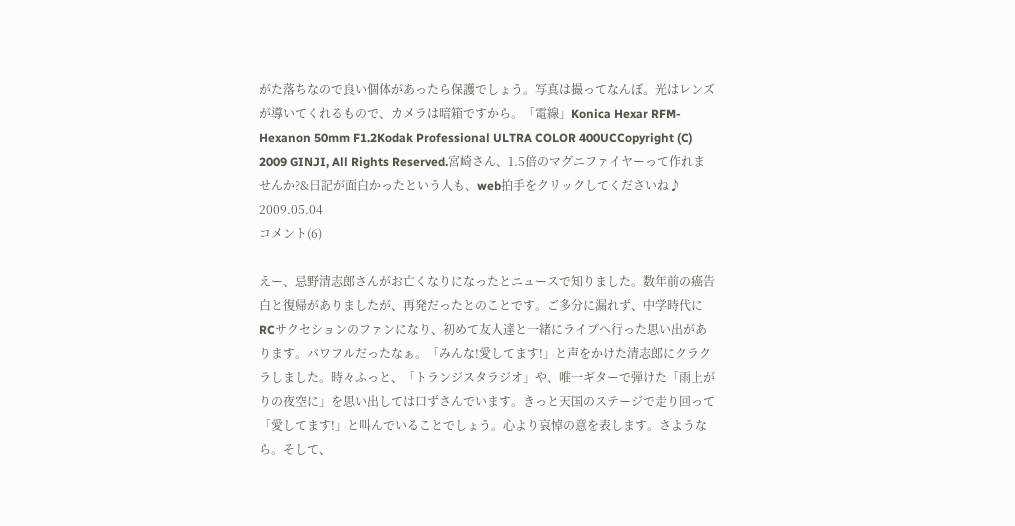がた落ちなので良い個体があったら保護でしょう。写真は撮ってなんぼ。光はレンズが導いてくれるもので、カメラは暗箱ですから。「電線」Konica Hexar RFM-Hexanon 50mm F1.2Kodak Professional ULTRA COLOR 400UCCopyright (C) 2009 GINJI, All Rights Reserved.宮崎さん、1.5倍のマグニファイヤーって作れませんか?&日記が面白かったという人も、web拍手をクリックしてくださいね♪
2009.05.04
コメント(6)

えー、忌野清志郎さんがお亡くなりになったとニュースで知りました。数年前の癌告白と復帰がありましたが、再発だったとのことです。ご多分に漏れず、中学時代にRCサクセションのファンになり、初めて友人達と一緒にライブへ行った思い出があります。パワフルだったなぁ。「みんな!愛してます!」と声をかけた清志郎にクラクラしました。時々ふっと、「トランジスタラジオ」や、唯一ギターで弾けた「雨上がりの夜空に」を思い出しては口ずさんでいます。きっと天国のステージで走り回って「愛してます!」と叫んでいることでしょう。心より哀悼の意を表します。さようなら。そして、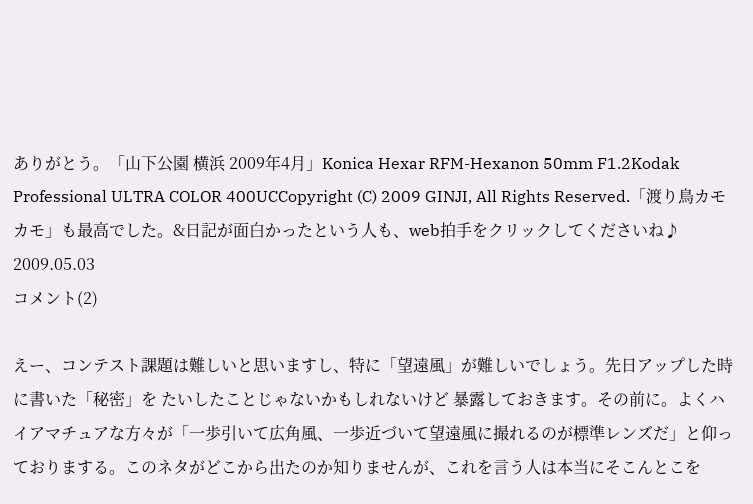ありがとう。「山下公園 横浜 2009年4月」Konica Hexar RFM-Hexanon 50mm F1.2Kodak Professional ULTRA COLOR 400UCCopyright (C) 2009 GINJI, All Rights Reserved.「渡り鳥カモカモ」も最高でした。&日記が面白かったという人も、web拍手をクリックしてくださいね♪
2009.05.03
コメント(2)

えー、コンテスト課題は難しいと思いますし、特に「望遠風」が難しいでしょう。先日アップした時に書いた「秘密」を たいしたことじゃないかもしれないけど 暴露しておきます。その前に。よくハイアマチュアな方々が「一歩引いて広角風、一歩近づいて望遠風に撮れるのが標準レンズだ」と仰っておりまする。このネタがどこから出たのか知りませんが、これを言う人は本当にそこんとこを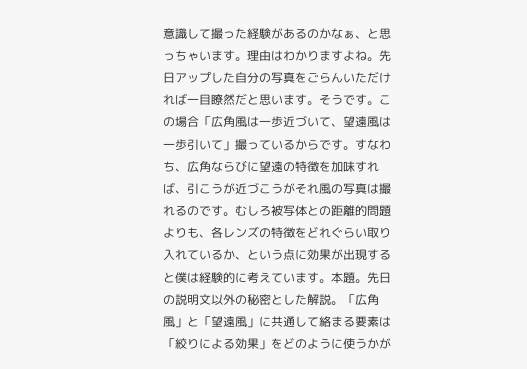意識して撮った経験があるのかなぁ、と思っちゃいます。理由はわかりますよね。先日アップした自分の写真をごらんいただければ一目瞭然だと思います。そうです。この場合「広角風は一歩近づいて、望遠風は一歩引いて」撮っているからです。すなわち、広角ならびに望遠の特徴を加味すれば、引こうが近づこうがそれ風の写真は撮れるのです。むしろ被写体との距離的問題よりも、各レンズの特徴をどれぐらい取り入れているか、という点に効果が出現すると僕は経験的に考えています。本題。先日の説明文以外の秘密とした解説。「広角風」と「望遠風」に共通して絡まる要素は「絞りによる効果」をどのように使うかが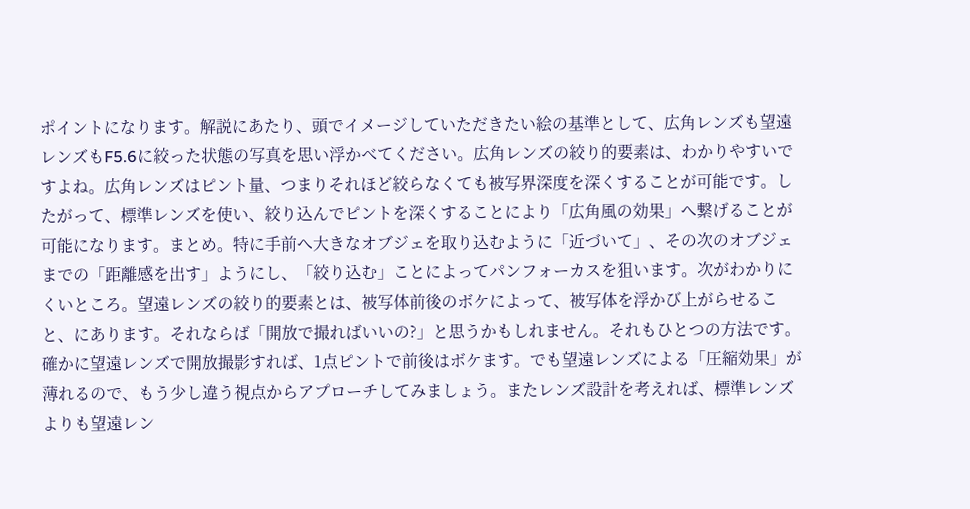ポイントになります。解説にあたり、頭でイメージしていただきたい絵の基準として、広角レンズも望遠レンズもF5.6に絞った状態の写真を思い浮かべてください。広角レンズの絞り的要素は、わかりやすいですよね。広角レンズはピント量、つまりそれほど絞らなくても被写界深度を深くすることが可能です。したがって、標準レンズを使い、絞り込んでピントを深くすることにより「広角風の効果」へ繋げることが可能になります。まとめ。特に手前へ大きなオブジェを取り込むように「近づいて」、その次のオブジェまでの「距離感を出す」ようにし、「絞り込む」ことによってパンフォーカスを狙います。次がわかりにくいところ。望遠レンズの絞り的要素とは、被写体前後のボケによって、被写体を浮かび上がらせること、にあります。それならば「開放で撮ればいいの?」と思うかもしれません。それもひとつの方法です。確かに望遠レンズで開放撮影すれば、1点ピントで前後はボケます。でも望遠レンズによる「圧縮効果」が薄れるので、もう少し違う視点からアプローチしてみましょう。またレンズ設計を考えれば、標準レンズよりも望遠レン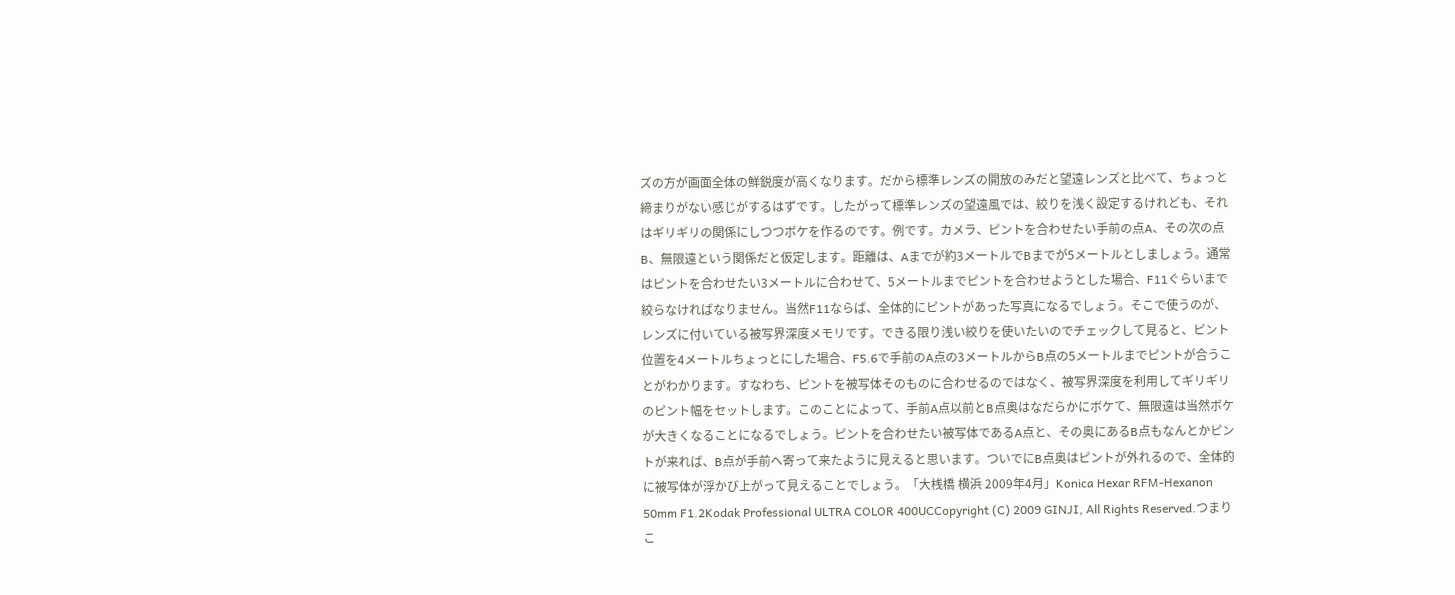ズの方が画面全体の鮮鋭度が高くなります。だから標準レンズの開放のみだと望遠レンズと比べて、ちょっと締まりがない感じがするはずです。したがって標準レンズの望遠風では、絞りを浅く設定するけれども、それはギリギリの関係にしつつボケを作るのです。例です。カメラ、ピントを合わせたい手前の点A、その次の点B、無限遠という関係だと仮定します。距離は、Aまでが約3メートルでBまでが5メートルとしましょう。通常はピントを合わせたい3メートルに合わせて、5メートルまでピントを合わせようとした場合、F11ぐらいまで絞らなければなりません。当然F11ならば、全体的にピントがあった写真になるでしょう。そこで使うのが、レンズに付いている被写界深度メモリです。できる限り浅い絞りを使いたいのでチェックして見ると、ピント位置を4メートルちょっとにした場合、F5.6で手前のA点の3メートルからB点の5メートルまでピントが合うことがわかります。すなわち、ピントを被写体そのものに合わせるのではなく、被写界深度を利用してギリギリのピント幅をセットします。このことによって、手前A点以前とB点奥はなだらかにボケて、無限遠は当然ボケが大きくなることになるでしょう。ピントを合わせたい被写体であるA点と、その奥にあるB点もなんとかピントが来れば、B点が手前へ寄って来たように見えると思います。ついでにB点奥はピントが外れるので、全体的に被写体が浮かび上がって見えることでしょう。「大桟橋 横浜 2009年4月」Konica Hexar RFM-Hexanon 50mm F1.2Kodak Professional ULTRA COLOR 400UCCopyright (C) 2009 GINJI, All Rights Reserved.つまりこ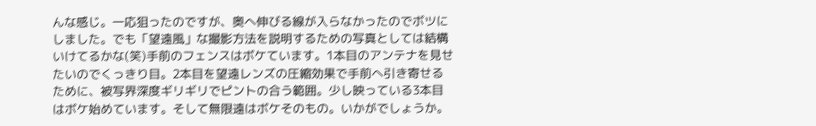んな感じ。一応狙ったのですが、奥へ伸びる線が入らなかったのでボツにしました。でも「望遠風」な撮影方法を説明するための写真としては結構いけてるかな(笑)手前のフェンスはボケています。1本目のアンテナを見せたいのでくっきり目。2本目を望遠レンズの圧縮効果で手前へ引き寄せるために、被写界深度ギリギリでピントの合う範囲。少し映っている3本目はボケ始めています。そして無限遠はボケそのもの。いかがでしょうか。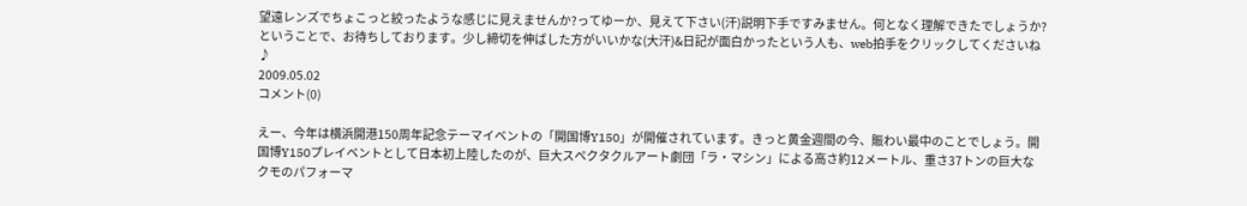望遠レンズでちょこっと絞ったような感じに見えませんか?ってゆーか、見えて下さい(汗)説明下手ですみません。何となく理解できたでしょうか?ということで、お待ちしております。少し締切を伸ばした方がいいかな(大汗)&日記が面白かったという人も、web拍手をクリックしてくださいね♪
2009.05.02
コメント(0)

えー、今年は横浜開港150周年記念テーマイベントの「開国博Y150」が開催されています。きっと黄金週間の今、賑わい最中のことでしょう。開国博Y150プレイベントとして日本初上陸したのが、巨大スペクタクルアート劇団「ラ・マシン」による高さ約12メートル、重さ37トンの巨大なクモのパフォーマ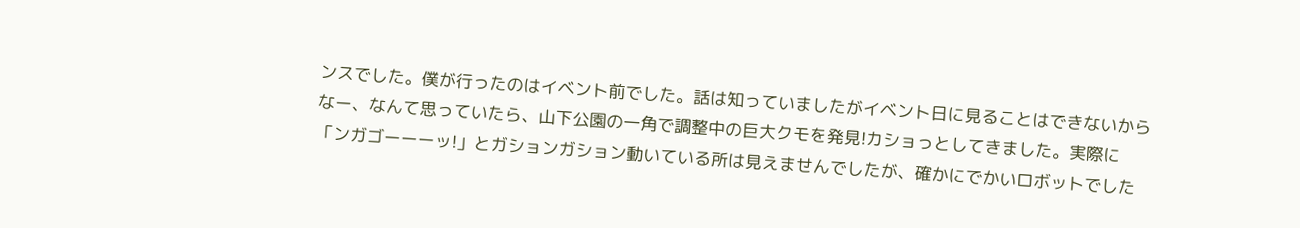ンスでした。僕が行ったのはイベント前でした。話は知っていましたがイベント日に見ることはできないからなー、なんて思っていたら、山下公園の一角で調整中の巨大クモを発見!カショっとしてきました。実際に「ンガゴーーーッ!」とガションガション動いている所は見えませんでしたが、確かにでかいロボットでした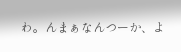わ。んまぁなんつーか、よ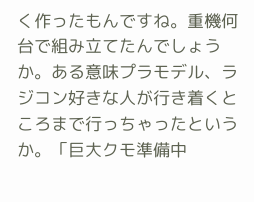く作ったもんですね。重機何台で組み立てたんでしょうか。ある意味プラモデル、ラジコン好きな人が行き着くところまで行っちゃったというか。「巨大クモ準備中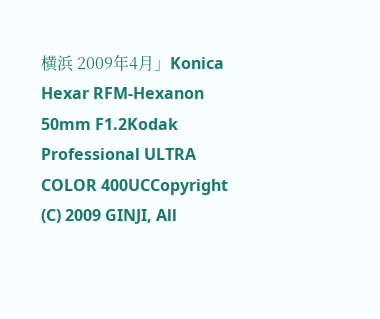横浜 2009年4月」Konica Hexar RFM-Hexanon 50mm F1.2Kodak Professional ULTRA COLOR 400UCCopyright (C) 2009 GINJI, All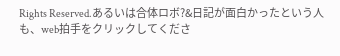Rights Reserved.あるいは合体ロボ?&日記が面白かったという人も、web拍手をクリックしてくださ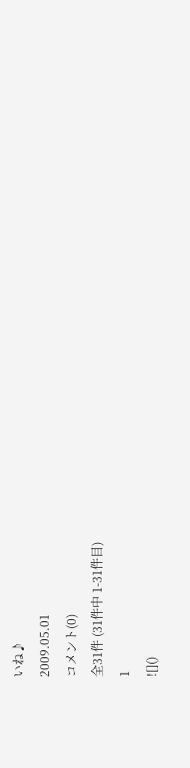いね♪
2009.05.01
コメント(0)
全31件 (31件中 1-31件目)
1
![]()